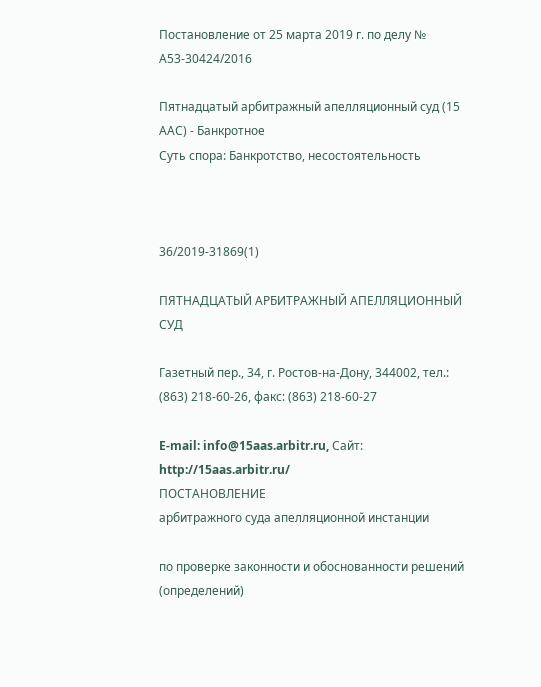Постановление от 25 марта 2019 г. по делу № А53-30424/2016

Пятнадцатый арбитражный апелляционный суд (15 ААС) - Банкротное
Суть спора: Банкротство, несостоятельность



36/2019-31869(1)

ПЯТНАДЦАТЫЙ АРБИТРАЖНЫЙ АПЕЛЛЯЦИОННЫЙ СУД

Газетный пер., 34, г. Ростов-на-Дону, 344002, тел.: (863) 218-60-26, факс: (863) 218-60-27

E-mail: info@15aas.arbitr.ru, Сайт: http://15aas.arbitr.ru/
ПОСТАНОВЛЕНИЕ
арбитражного суда апелляционной инстанции

по проверке законности и обоснованности решений (определений)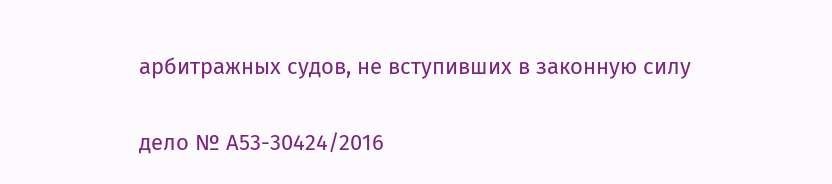арбитражных судов, не вступивших в законную силу

дело № А53-30424/2016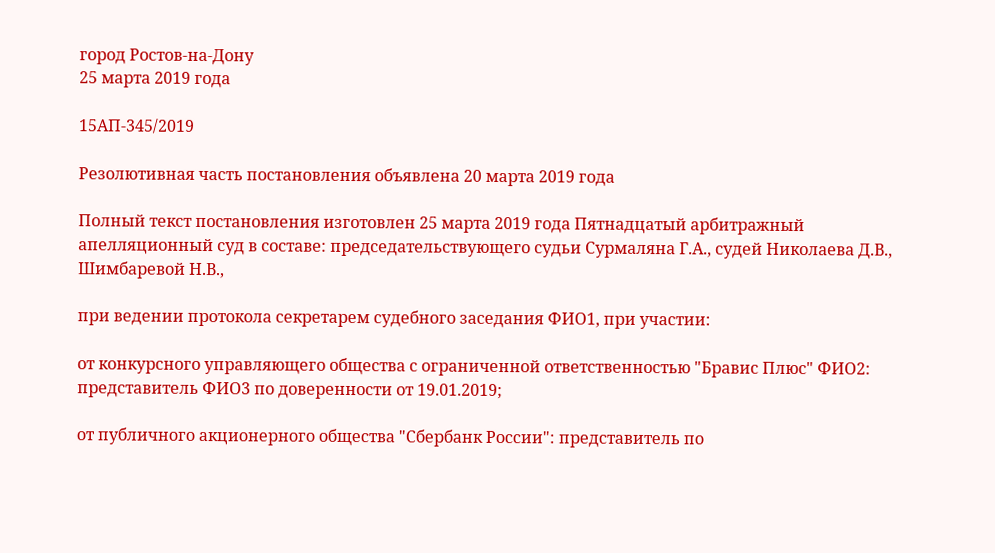город Ростов-на-Дону
25 марта 2019 года

15АП-345/2019

Резолютивная часть постановления объявлена 20 марта 2019 года

Полный текст постановления изготовлен 25 марта 2019 года Пятнадцатый арбитражный апелляционный суд в составе: председательствующего судьи Сурмаляна Г.А., судей Николаева Д.В., Шимбаревой Н.В.,

при ведении протокола секретарем судебного заседания ФИО1, при участии:

от конкурсного управляющего общества с ограниченной ответственностью "Бравис Плюс" ФИО2: представитель ФИО3 по доверенности от 19.01.2019;

от публичного акционерного общества "Сбербанк России": представитель по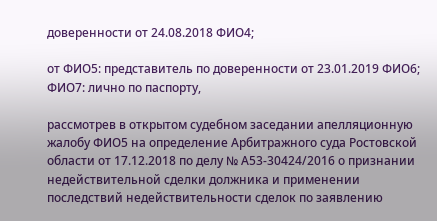доверенности от 24.08.2018 ФИО4;

от ФИО5: представитель по доверенности от 23.01.2019 ФИО6; ФИО7: лично по паспорту,

рассмотрев в открытом судебном заседании апелляционную жалобу ФИО5 на определение Арбитражного суда Ростовской области от 17.12.2018 по делу № А53-30424/2016 о признании недействительной сделки должника и применении последствий недействительности сделок по заявлению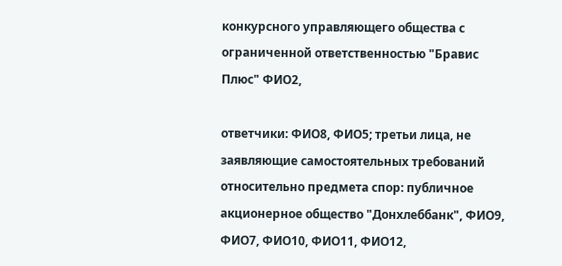конкурсного управляющего общества с ограниченной ответственностью "Бравис Плюс" ФИО2,

ответчики: ФИО8, ФИО5; третьи лица, не заявляющие самостоятельных требований относительно предмета спор: публичное акционерное общество "Донхлеббанк", ФИО9, ФИО7, ФИО10, ФИО11, ФИО12,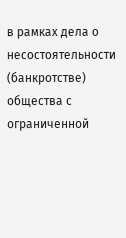в рамках дела о несостоятельности (банкротстве) общества с ограниченной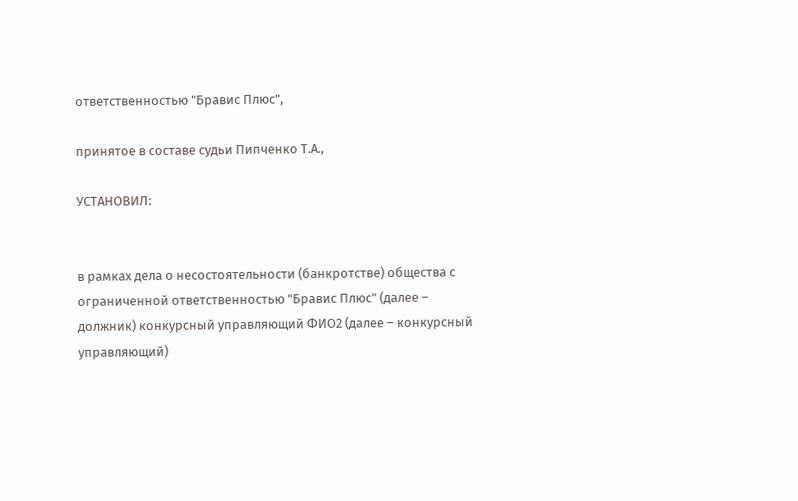ответственностью "Бравис Плюс",

принятое в составе судьи Пипченко Т.А.,

УСТАНОВИЛ:


в рамках дела о несостоятельности (банкротстве) общества с ограниченной ответственностью "Бравис Плюс" (далее – должник) конкурсный управляющий ФИО2 (далее – конкурсный управляющий)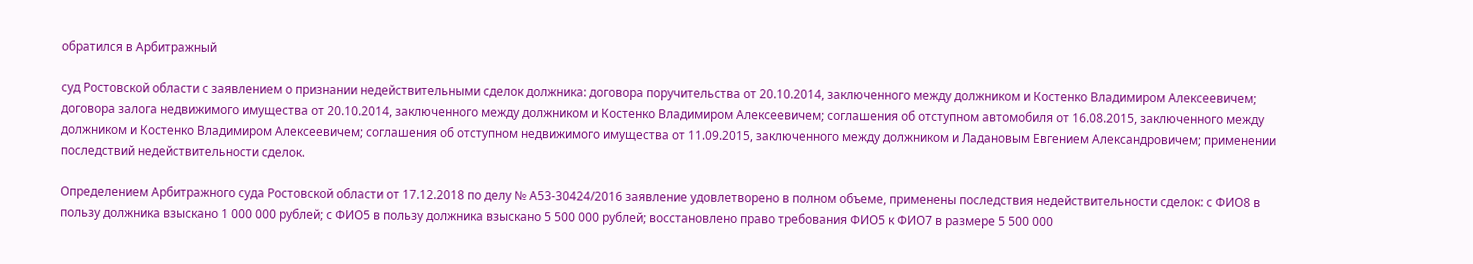обратился в Арбитражный

суд Ростовской области с заявлением о признании недействительными сделок должника: договора поручительства от 20.10.2014, заключенного между должником и Костенко Владимиром Алексеевичем; договора залога недвижимого имущества от 20.10.2014, заключенного между должником и Костенко Владимиром Алексеевичем; соглашения об отступном автомобиля от 16.08.2015, заключенного между должником и Костенко Владимиром Алексеевичем; соглашения об отступном недвижимого имущества от 11.09.2015, заключенного между должником и Ладановым Евгением Александровичем; применении последствий недействительности сделок.

Определением Арбитражного суда Ростовской области от 17.12.2018 по делу № А53-30424/2016 заявление удовлетворено в полном объеме, применены последствия недействительности сделок: с ФИО8 в пользу должника взыскано 1 000 000 рублей; с ФИО5 в пользу должника взыскано 5 500 000 рублей; восстановлено право требования ФИО5 к ФИО7 в размере 5 500 000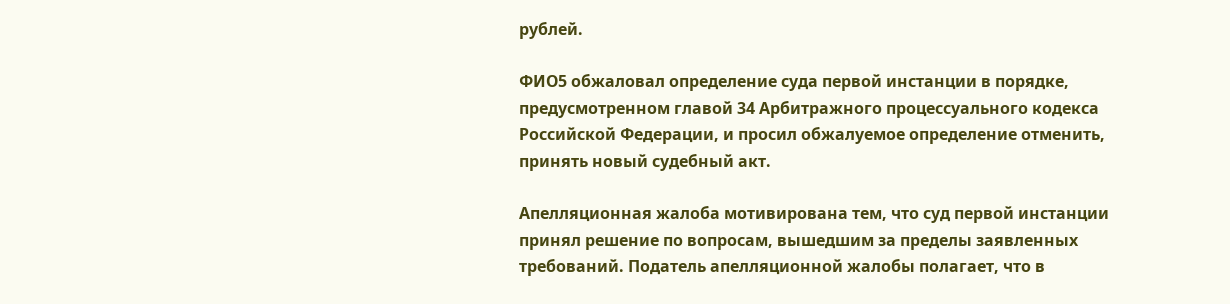рублей.

ФИО5 обжаловал определение суда первой инстанции в порядке, предусмотренном главой 34 Арбитражного процессуального кодекса Российской Федерации, и просил обжалуемое определение отменить, принять новый судебный акт.

Апелляционная жалоба мотивирована тем, что суд первой инстанции принял решение по вопросам, вышедшим за пределы заявленных требований. Податель апелляционной жалобы полагает, что в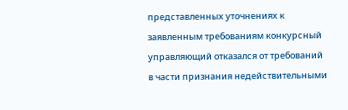представленных уточнениях к заявленным требованиям конкурсный управляющий отказался от требований в части признания недействительными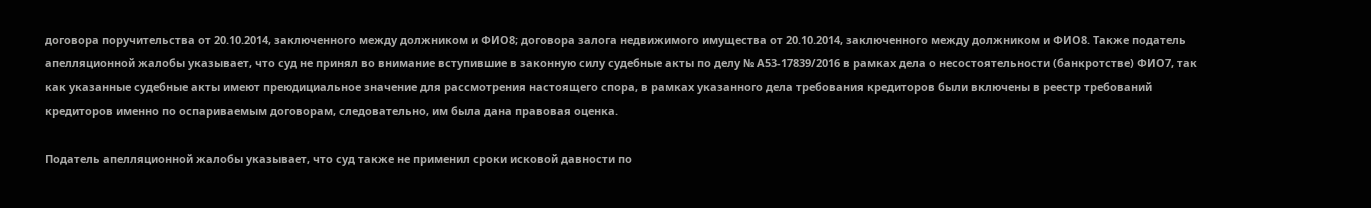договора поручительства от 20.10.2014, заключенного между должником и ФИО8; договора залога недвижимого имущества от 20.10.2014, заключенного между должником и ФИО8. Также податель апелляционной жалобы указывает, что суд не принял во внимание вступившие в законную силу судебные акты по делу № А53-17839/2016 в рамках дела о несостоятельности (банкротстве) ФИО7, так как указанные судебные акты имеют преюдициальное значение для рассмотрения настоящего спора, в рамках указанного дела требования кредиторов были включены в реестр требований кредиторов именно по оспариваемым договорам, следовательно, им была дана правовая оценка.

Податель апелляционной жалобы указывает, что суд также не применил сроки исковой давности по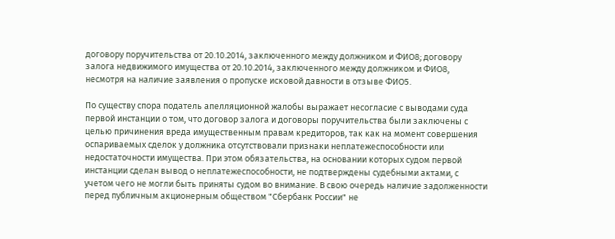договору поручительства от 20.10.2014, заключенного между должником и ФИО8; договору залога недвижимого имущества от 20.10.2014, заключенного между должником и ФИО8, несмотря на наличие заявления о пропуске исковой давности в отзыве ФИО5.

По существу спора податель апелляционной жалобы выражает несогласие с выводами суда первой инстанции о том, что договор залога и договоры поручительства были заключены с целью причинения вреда имущественным правам кредиторов, так как на момент совершения оспариваемых сделок у должника отсутствовали признаки неплатежеспособности или недостаточности имущества. При этом обязательства, на основании которых судом первой инстанции сделан вывод о неплатежеспособности, не подтверждены судебными актами, с учетом чего не могли быть приняты судом во внимание. В свою очередь наличие задолженности перед публичным акционерным обществом "Сбербанк России" не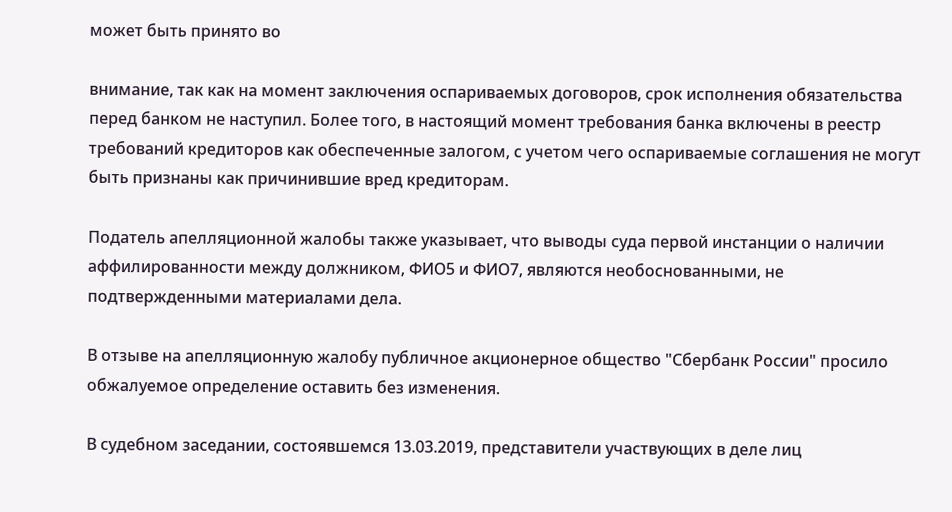может быть принято во

внимание, так как на момент заключения оспариваемых договоров, срок исполнения обязательства перед банком не наступил. Более того, в настоящий момент требования банка включены в реестр требований кредиторов как обеспеченные залогом, с учетом чего оспариваемые соглашения не могут быть признаны как причинившие вред кредиторам.

Податель апелляционной жалобы также указывает, что выводы суда первой инстанции о наличии аффилированности между должником, ФИО5 и ФИО7, являются необоснованными, не подтвержденными материалами дела.

В отзыве на апелляционную жалобу публичное акционерное общество "Сбербанк России" просило обжалуемое определение оставить без изменения.

В судебном заседании, состоявшемся 13.03.2019, представители участвующих в деле лиц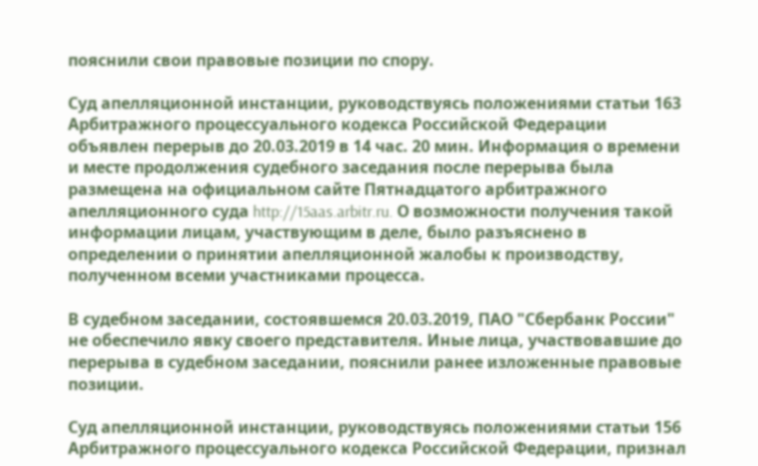пояснили свои правовые позиции по спору.

Суд апелляционной инстанции, руководствуясь положениями статьи 163 Арбитражного процессуального кодекса Российской Федерации объявлен перерыв до 20.03.2019 в 14 час. 20 мин. Информация о времени и месте продолжения судебного заседания после перерыва была размещена на официальном сайте Пятнадцатого арбитражного апелляционного суда http://15aas.arbitr.ru. О возможности получения такой информации лицам, участвующим в деле, было разъяснено в определении о принятии апелляционной жалобы к производству, полученном всеми участниками процесса.

В судебном заседании, состоявшемся 20.03.2019, ПАО "Сбербанк России" не обеспечило явку своего представителя. Иные лица, участвовавшие до перерыва в судебном заседании, пояснили ранее изложенные правовые позиции.

Суд апелляционной инстанции, руководствуясь положениями статьи 156 Арбитражного процессуального кодекса Российской Федерации, признал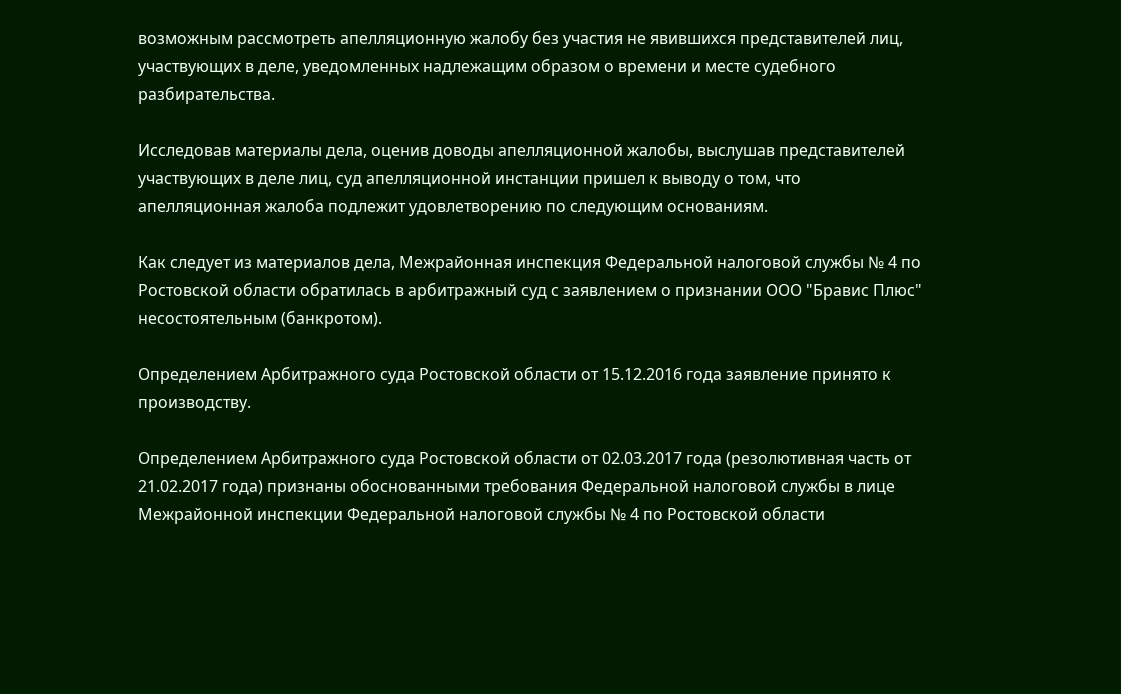возможным рассмотреть апелляционную жалобу без участия не явившихся представителей лиц, участвующих в деле, уведомленных надлежащим образом о времени и месте судебного разбирательства.

Исследовав материалы дела, оценив доводы апелляционной жалобы, выслушав представителей участвующих в деле лиц, суд апелляционной инстанции пришел к выводу о том, что апелляционная жалоба подлежит удовлетворению по следующим основаниям.

Как следует из материалов дела, Межрайонная инспекция Федеральной налоговой службы № 4 по Ростовской области обратилась в арбитражный суд с заявлением о признании ООО "Бравис Плюс" несостоятельным (банкротом).

Определением Арбитражного суда Ростовской области от 15.12.2016 года заявление принято к производству.

Определением Арбитражного суда Ростовской области от 02.03.2017 года (резолютивная часть от 21.02.2017 года) признаны обоснованными требования Федеральной налоговой службы в лице Межрайонной инспекции Федеральной налоговой службы № 4 по Ростовской области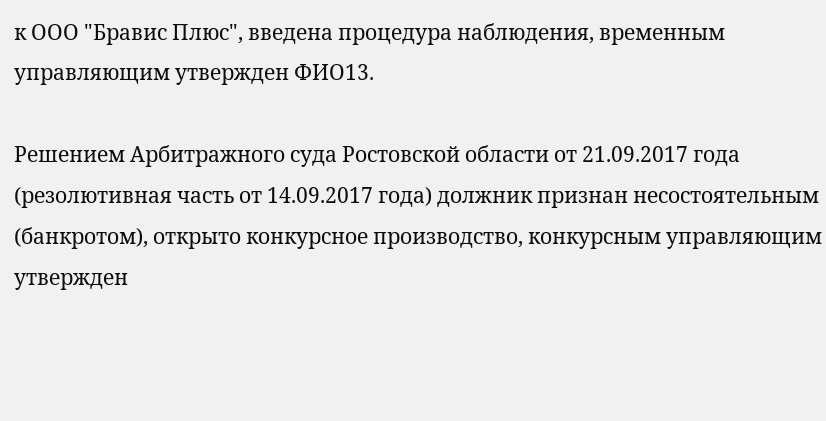к ООО "Бравис Плюс", введена процедура наблюдения, временным управляющим утвержден ФИО13.

Решением Арбитражного суда Ростовской области от 21.09.2017 года (резолютивная часть от 14.09.2017 года) должник признан несостоятельным (банкротом), открыто конкурсное производство, конкурсным управляющим утвержден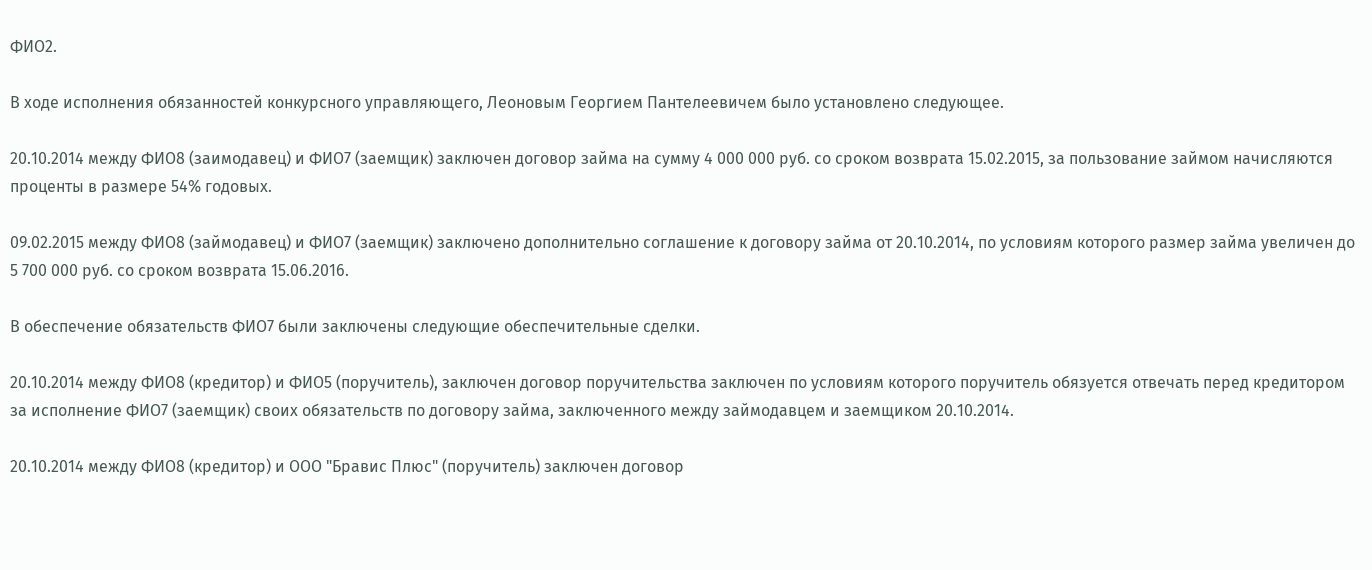ФИО2.

В ходе исполнения обязанностей конкурсного управляющего, Леоновым Георгием Пантелеевичем было установлено следующее.

20.10.2014 между ФИО8 (заимодавец) и ФИО7 (заемщик) заключен договор займа на сумму 4 000 000 руб. со сроком возврата 15.02.2015, за пользование займом начисляются проценты в размере 54% годовых.

09.02.2015 между ФИО8 (займодавец) и ФИО7 (заемщик) заключено дополнительно соглашение к договору займа от 20.10.2014, по условиям которого размер займа увеличен до 5 700 000 руб. со сроком возврата 15.06.2016.

В обеспечение обязательств ФИО7 были заключены следующие обеспечительные сделки.

20.10.2014 между ФИО8 (кредитор) и ФИО5 (поручитель), заключен договор поручительства заключен по условиям которого поручитель обязуется отвечать перед кредитором за исполнение ФИО7 (заемщик) своих обязательств по договору займа, заключенного между займодавцем и заемщиком 20.10.2014.

20.10.2014 между ФИО8 (кредитор) и ООО "Бравис Плюс" (поручитель) заключен договор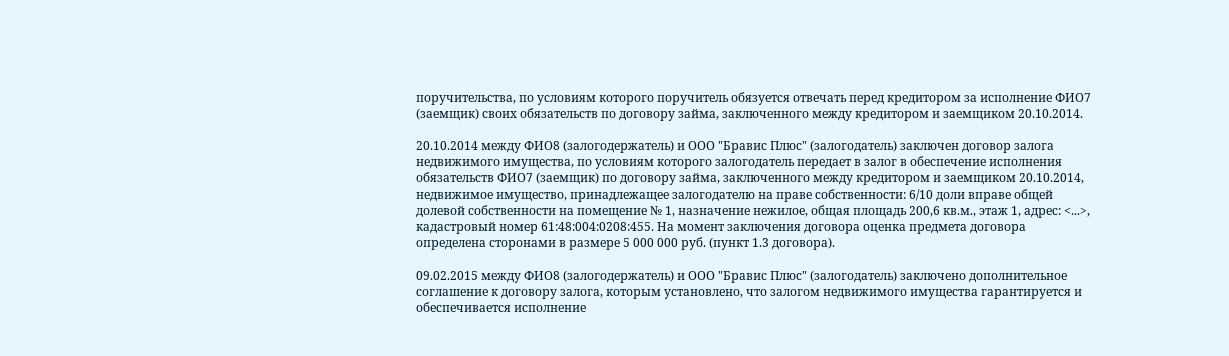поручительства, по условиям которого поручитель обязуется отвечать перед кредитором за исполнение ФИО7 (заемщик) своих обязательств по договору займа, заключенного между кредитором и заемщиком 20.10.2014.

20.10.2014 между ФИО8 (залогодержатель) и ООО "Бравис Плюс" (залогодатель) заключен договор залога недвижимого имущества, по условиям которого залогодатель передает в залог в обеспечение исполнения обязательств ФИО7 (заемщик) по договору займа, заключенного между кредитором и заемщиком 20.10.2014, недвижимое имущество, принадлежащее залогодателю на праве собственности: 6/10 доли вправе общей долевой собственности на помещение № 1, назначение нежилое, общая площадь 200,6 кв.м., этаж 1, адрес: <...>, кадастровый номер 61:48:004:0208:455. На момент заключения договора оценка предмета договора определена сторонами в размере 5 000 000 руб. (пункт 1.3 договора).

09.02.2015 между ФИО8 (залогодержатель) и ООО "Бравис Плюс" (залогодатель) заключено дополнительное соглашение к договору залога, которым установлено, что залогом недвижимого имущества гарантируется и обеспечивается исполнение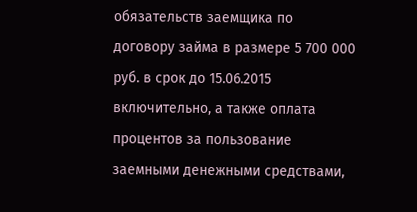обязательств заемщика по договору займа в размере 5 700 000 руб. в срок до 15.06.2015 включительно, а также оплата процентов за пользование заемными денежными средствами,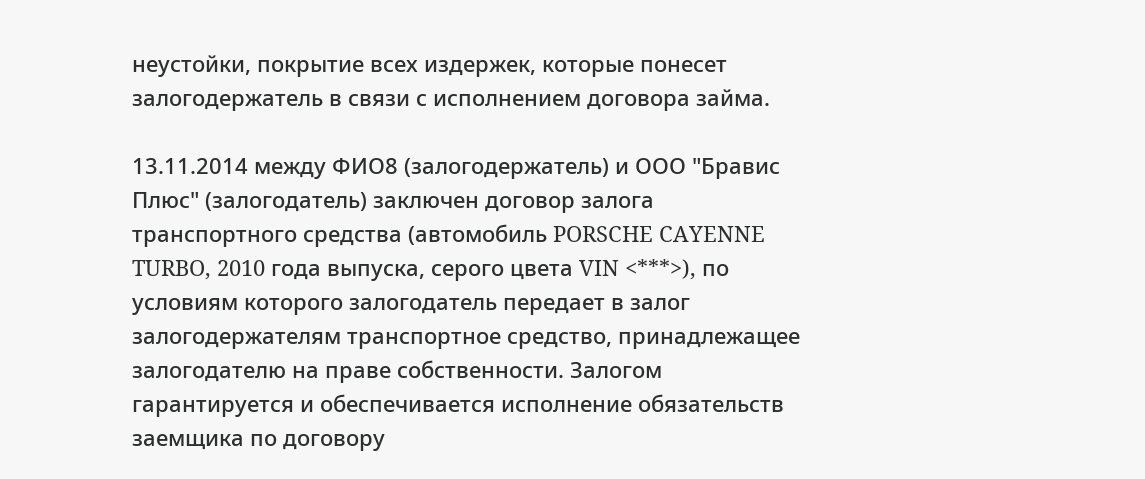неустойки, покрытие всех издержек, которые понесет залогодержатель в связи с исполнением договора займа.

13.11.2014 между ФИО8 (залогодержатель) и ООО "Бравис Плюс" (залогодатель) заключен договор залога транспортного средства (автомобиль PORSCHE CAYENNE TURBO, 2010 года выпуска, серого цвета VIN <***>), по условиям которого залогодатель передает в залог залогодержателям транспортное средство, принадлежащее залогодателю на праве собственности. Залогом гарантируется и обеспечивается исполнение обязательств заемщика по договору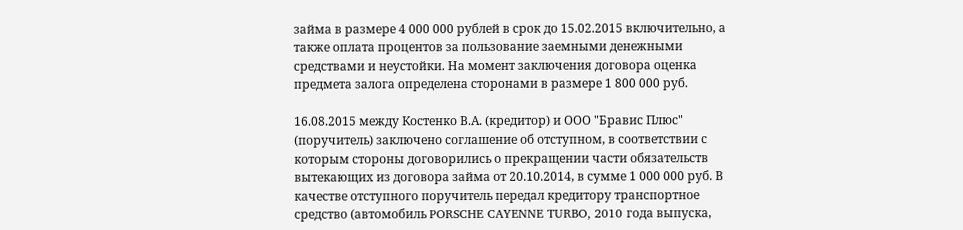займа в размере 4 000 000 рублей в срок до 15.02.2015 включительно, а также оплата процентов за пользование заемными денежными средствами и неустойки. На момент заключения договора оценка предмета залога определена сторонами в размере 1 800 000 руб.

16.08.2015 между Костенко В.А. (кредитор) и ООО "Бравис Плюс" (поручитель) заключено соглашение об отступном, в соответствии с которым стороны договорились о прекращении части обязательств вытекающих из договора займа от 20.10.2014, в сумме 1 000 000 руб. В качестве отступного поручитель передал кредитору транспортное средство (автомобиль PORSCHE CAYENNE TURBO, 2010 года выпуска,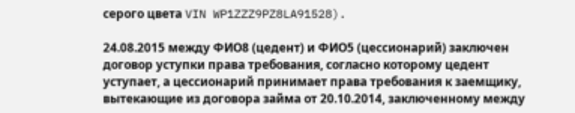серого цвета VIN WP1ZZZ9PZ8LA91528).

24.08.2015 между ФИО8 (цедент) и ФИО5 (цессионарий) заключен договор уступки права требования, согласно которому цедент уступает, а цессионарий принимает права требования к заемщику, вытекающие из договора займа от 20.10.2014, заключенному между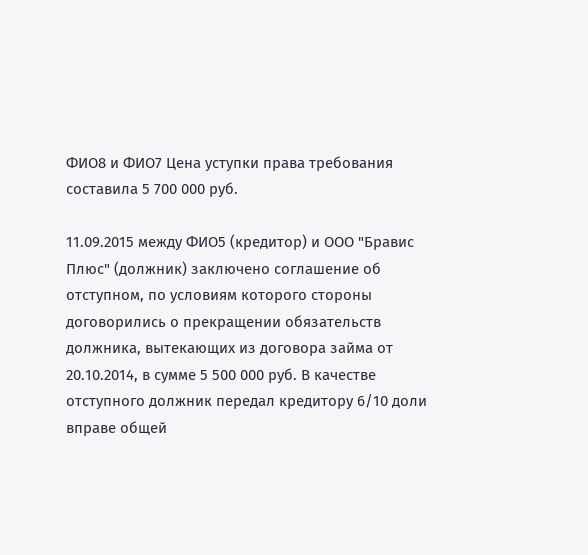ФИО8 и ФИО7 Цена уступки права требования составила 5 700 000 руб.

11.09.2015 между ФИО5 (кредитор) и ООО "Бравис Плюс" (должник) заключено соглашение об отступном, по условиям которого стороны договорились о прекращении обязательств должника, вытекающих из договора займа от 20.10.2014, в сумме 5 500 000 руб. В качестве отступного должник передал кредитору 6/10 доли вправе общей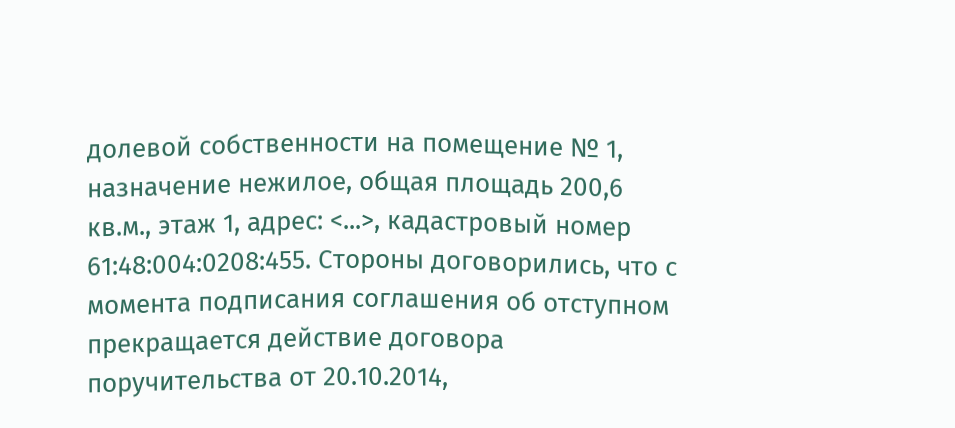долевой собственности на помещение № 1, назначение нежилое, общая площадь 200,6 кв.м., этаж 1, адрес: <...>, кадастровый номер 61:48:004:0208:455. Стороны договорились, что с момента подписания соглашения об отступном прекращается действие договора поручительства от 20.10.2014,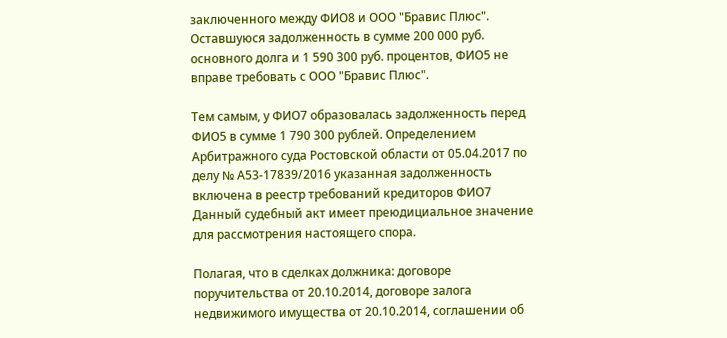заключенного между ФИО8 и ООО "Бравис Плюс". Оставшуюся задолженность в сумме 200 000 руб. основного долга и 1 590 300 руб. процентов, ФИО5 не вправе требовать с ООО "Бравис Плюс".

Тем самым, у ФИО7 образовалась задолженность перед ФИО5 в сумме 1 790 300 рублей. Определением Арбитражного суда Ростовской области от 05.04.2017 по делу № А53-17839/2016 указанная задолженность включена в реестр требований кредиторов ФИО7 Данный судебный акт имеет преюдициальное значение для рассмотрения настоящего спора.

Полагая, что в сделках должника: договоре поручительства от 20.10.2014, договоре залога недвижимого имущества от 20.10.2014, соглашении об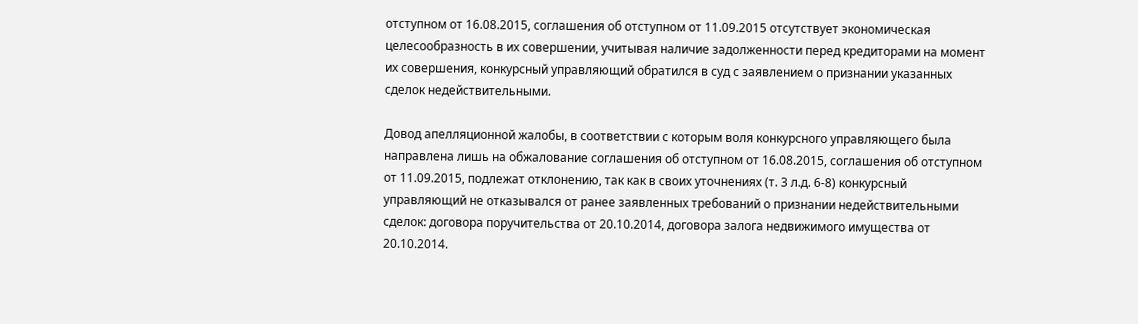отступном от 16.08.2015, соглашения об отступном от 11.09.2015 отсутствует экономическая целесообразность в их совершении, учитывая наличие задолженности перед кредиторами на момент их совершения, конкурсный управляющий обратился в суд с заявлением о признании указанных сделок недействительными.

Довод апелляционной жалобы, в соответствии с которым воля конкурсного управляющего была направлена лишь на обжалование соглашения об отступном от 16.08.2015, соглашения об отступном от 11.09.2015, подлежат отклонению, так как в своих уточнениях (т. 3 л.д. 6-8) конкурсный управляющий не отказывался от ранее заявленных требований о признании недействительными сделок: договора поручительства от 20.10.2014, договора залога недвижимого имущества от 20.10.2014.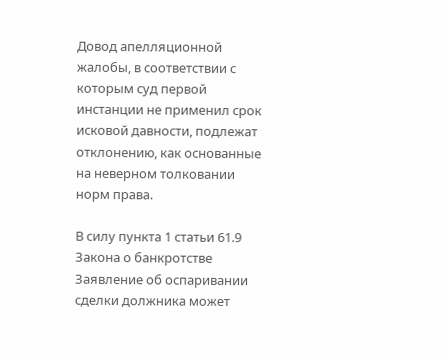Довод апелляционной жалобы, в соответствии с которым суд первой инстанции не применил срок исковой давности, подлежат отклонению, как основанные на неверном толковании норм права.

В силу пункта 1 статьи 61.9 Закона о банкротстве Заявление об оспаривании сделки должника может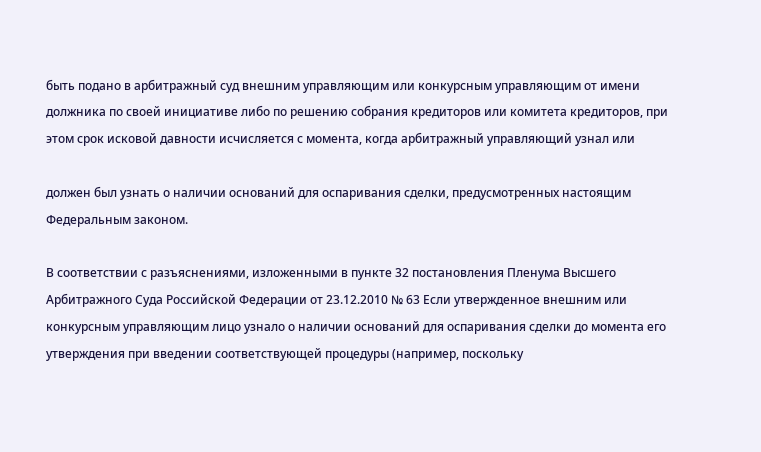быть подано в арбитражный суд внешним управляющим или конкурсным управляющим от имени должника по своей инициативе либо по решению собрания кредиторов или комитета кредиторов, при этом срок исковой давности исчисляется с момента, когда арбитражный управляющий узнал или

должен был узнать о наличии оснований для оспаривания сделки, предусмотренных настоящим Федеральным законом.

В соответствии с разъяснениями, изложенными в пункте 32 постановления Пленума Высшего Арбитражного Суда Российской Федерации от 23.12.2010 № 63 Если утвержденное внешним или конкурсным управляющим лицо узнало о наличии оснований для оспаривания сделки до момента его утверждения при введении соответствующей процедуры (например, поскольку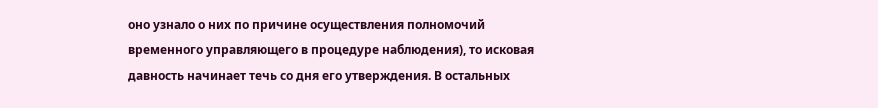оно узнало о них по причине осуществления полномочий временного управляющего в процедуре наблюдения), то исковая давность начинает течь со дня его утверждения. В остальных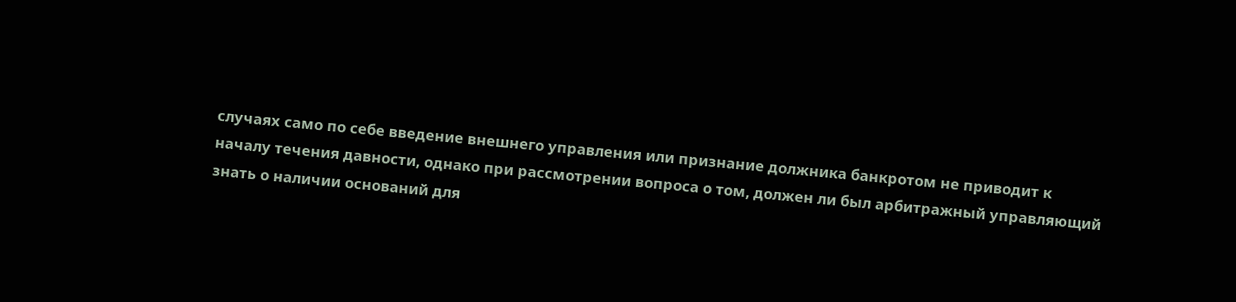случаях само по себе введение внешнего управления или признание должника банкротом не приводит к началу течения давности, однако при рассмотрении вопроса о том, должен ли был арбитражный управляющий знать о наличии оснований для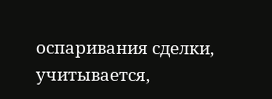оспаривания сделки, учитывается,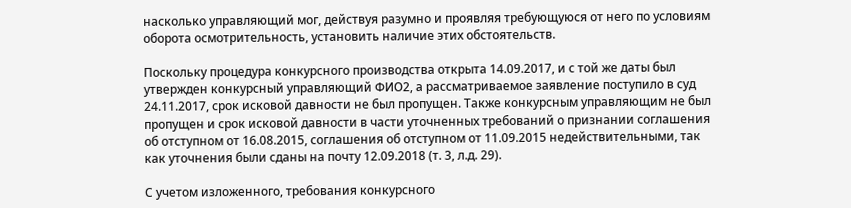насколько управляющий мог, действуя разумно и проявляя требующуюся от него по условиям оборота осмотрительность, установить наличие этих обстоятельств.

Поскольку процедура конкурсного производства открыта 14.09.2017, и с той же даты был утвержден конкурсный управляющий ФИО2, а рассматриваемое заявление поступило в суд 24.11.2017, срок исковой давности не был пропущен. Также конкурсным управляющим не был пропущен и срок исковой давности в части уточненных требований о признании соглашения об отступном от 16.08.2015, соглашения об отступном от 11.09.2015 недействительными, так как уточнения были сданы на почту 12.09.2018 (т. 3, л.д. 29).

С учетом изложенного, требования конкурсного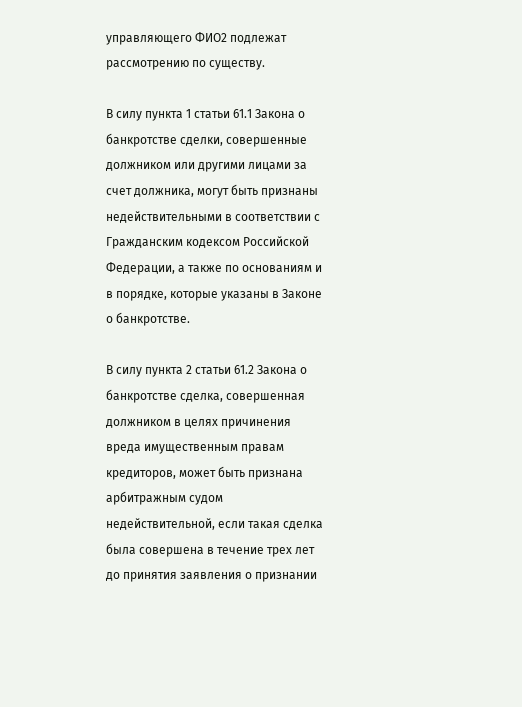управляющего ФИО2 подлежат рассмотрению по существу.

В силу пункта 1 статьи 61.1 Закона о банкротстве сделки, совершенные должником или другими лицами за счет должника, могут быть признаны недействительными в соответствии с Гражданским кодексом Российской Федерации, а также по основаниям и в порядке, которые указаны в Законе о банкротстве.

В силу пункта 2 статьи 61.2 Закона о банкротстве сделка, совершенная должником в целях причинения вреда имущественным правам кредиторов, может быть признана арбитражным судом недействительной, если такая сделка была совершена в течение трех лет до принятия заявления о признании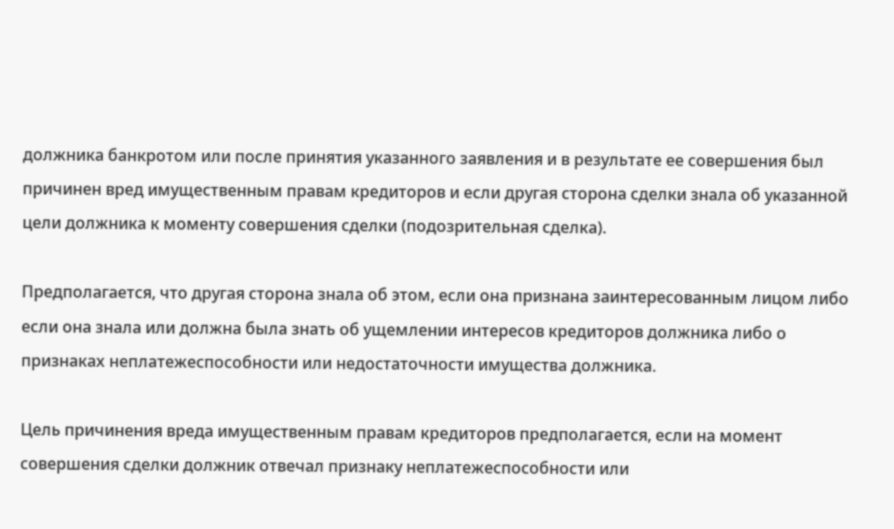должника банкротом или после принятия указанного заявления и в результате ее совершения был причинен вред имущественным правам кредиторов и если другая сторона сделки знала об указанной цели должника к моменту совершения сделки (подозрительная сделка).

Предполагается, что другая сторона знала об этом, если она признана заинтересованным лицом либо если она знала или должна была знать об ущемлении интересов кредиторов должника либо о признаках неплатежеспособности или недостаточности имущества должника.

Цель причинения вреда имущественным правам кредиторов предполагается, если на момент совершения сделки должник отвечал признаку неплатежеспособности или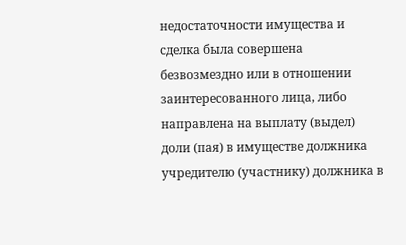недостаточности имущества и сделка была совершена безвозмездно или в отношении заинтересованного лица, либо направлена на выплату (выдел) доли (пая) в имуществе должника учредителю (участнику) должника в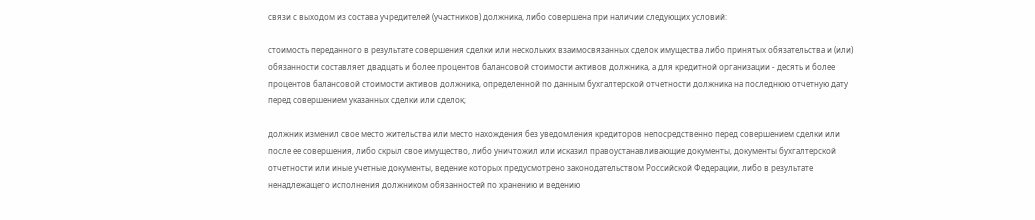связи с выходом из состава учредителей (участников) должника, либо совершена при наличии следующих условий:

стоимость переданного в результате совершения сделки или нескольких взаимосвязанных сделок имущества либо принятых обязательства и (или) обязанности составляет двадцать и более процентов балансовой стоимости активов должника, а для кредитной организации - десять и более процентов балансовой стоимости активов должника, определенной по данным бухгалтерской отчетности должника на последнюю отчетную дату перед совершением указанных сделки или сделок;

должник изменил свое место жительства или место нахождения без уведомления кредиторов непосредственно перед совершением сделки или после ее совершения, либо скрыл свое имущество, либо уничтожил или исказил правоустанавливающие документы, документы бухгалтерской отчетности или иные учетные документы, ведение которых предусмотрено законодательством Российской Федерации, либо в результате ненадлежащего исполнения должником обязанностей по хранению и ведению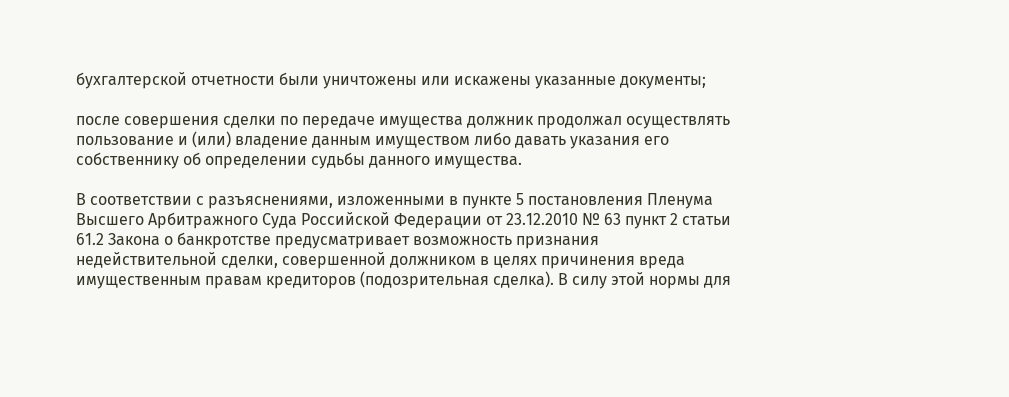бухгалтерской отчетности были уничтожены или искажены указанные документы;

после совершения сделки по передаче имущества должник продолжал осуществлять пользование и (или) владение данным имуществом либо давать указания его собственнику об определении судьбы данного имущества.

В соответствии с разъяснениями, изложенными в пункте 5 постановления Пленума Высшего Арбитражного Суда Российской Федерации от 23.12.2010 № 63 пункт 2 статьи 61.2 Закона о банкротстве предусматривает возможность признания недействительной сделки, совершенной должником в целях причинения вреда имущественным правам кредиторов (подозрительная сделка). В силу этой нормы для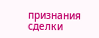признания сделки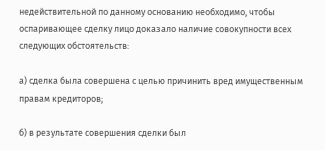недействительной по данному основанию необходимо, чтобы оспаривающее сделку лицо доказало наличие совокупности всех следующих обстоятельств:

а) сделка была совершена с целью причинить вред имущественным правам кредиторов;

б) в результате совершения сделки был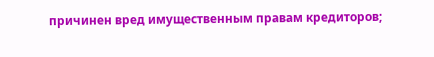причинен вред имущественным правам кредиторов;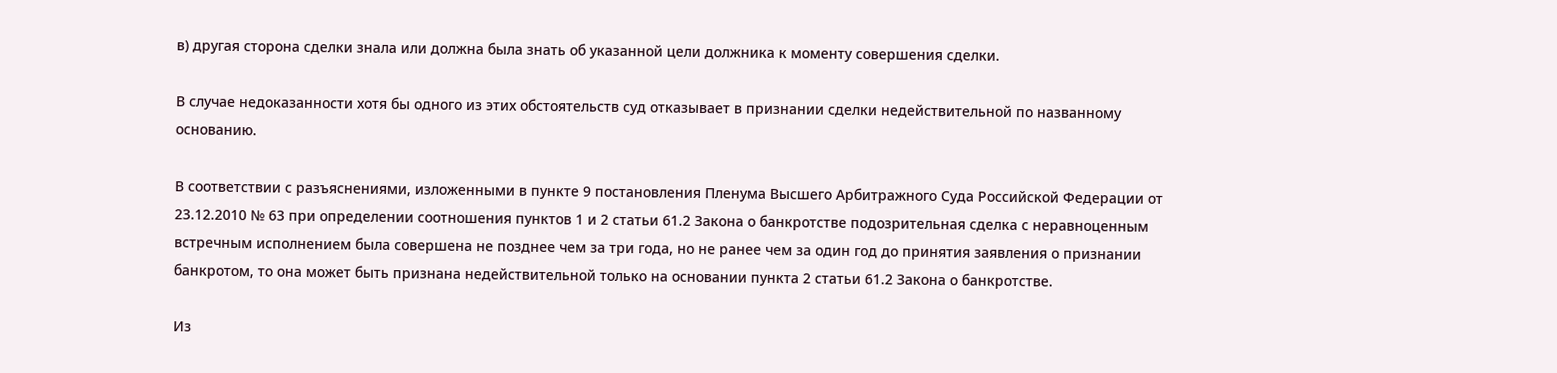в) другая сторона сделки знала или должна была знать об указанной цели должника к моменту совершения сделки.

В случае недоказанности хотя бы одного из этих обстоятельств суд отказывает в признании сделки недействительной по названному основанию.

В соответствии с разъяснениями, изложенными в пункте 9 постановления Пленума Высшего Арбитражного Суда Российской Федерации от 23.12.2010 № 63 при определении соотношения пунктов 1 и 2 статьи 61.2 Закона о банкротстве подозрительная сделка с неравноценным встречным исполнением была совершена не позднее чем за три года, но не ранее чем за один год до принятия заявления о признании банкротом, то она может быть признана недействительной только на основании пункта 2 статьи 61.2 Закона о банкротстве.

Из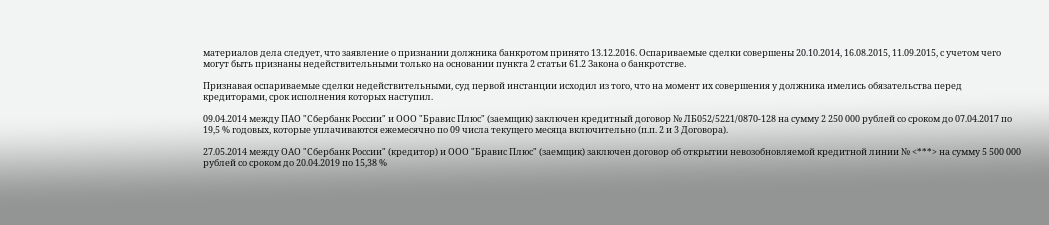материалов дела следует, что заявление о признании должника банкротом принято 13.12.2016. Оспариваемые сделки совершены 20.10.2014, 16.08.2015, 11.09.2015, с учетом чего могут быть признаны недействительными только на основании пункта 2 статьи 61.2 Закона о банкротстве.

Признавая оспариваемые сделки недействительными, суд первой инстанции исходил из того, что на момент их совершения у должника имелись обязательства перед кредиторами, срок исполнения которых наступил.

09.04.2014 между ПАО "Сбербанк России" и ООО "Бравис Плюс" (заемщик) заключен кредитный договор № ЛБ052/5221/0870-128 на сумму 2 250 000 рублей со сроком до 07.04.2017 по 19,5 % годовых, которые уплачиваются ежемесячно по 09 числа текущего месяца включительно (п.п. 2 и 3 Договора).

27.05.2014 между ОАО "Сбербанк России" (кредитор) и ООО "Бравис Плюс" (заемщик) заключен договор об открытии невозобновляемой кредитной линии № <***> на сумму 5 500 000 рублей со сроком до 20.04.2019 по 15,38 %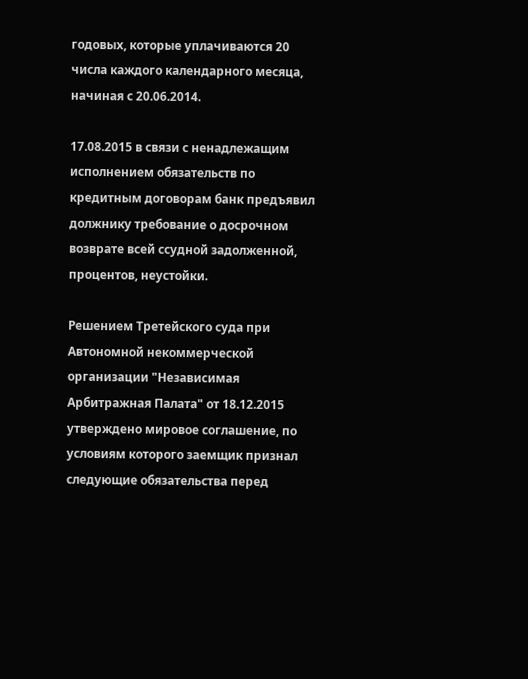годовых, которые уплачиваются 20 числа каждого календарного месяца, начиная с 20.06.2014.

17.08.2015 в связи с ненадлежащим исполнением обязательств по кредитным договорам банк предъявил должнику требование о досрочном возврате всей ссудной задолженной, процентов, неустойки.

Решением Третейского суда при Автономной некоммерческой организации "Независимая Арбитражная Палата" от 18.12.2015 утверждено мировое соглашение, по условиям которого заемщик признал следующие обязательства перед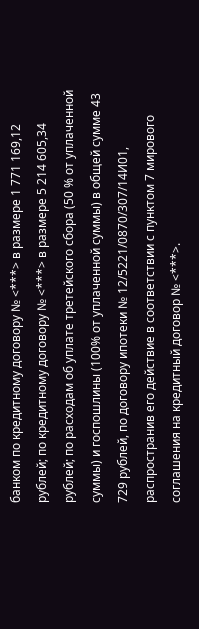банком по кредитному договору № <***> в размере 1 771 169,12 рублей; по кредитному договору № <***> в размере 5 214 605,34 рублей; по расходам об уплате третейского сбора (50 % от уплаченной суммы) и госпошлины (100% от уплаченной суммы) в общей сумме 43 729 рублей, по договору ипотеки № 12/5221/0870/307/14И01, распространив его действие в соответствии с пунктом 7 мирового соглашения на кредитный договор № <***>.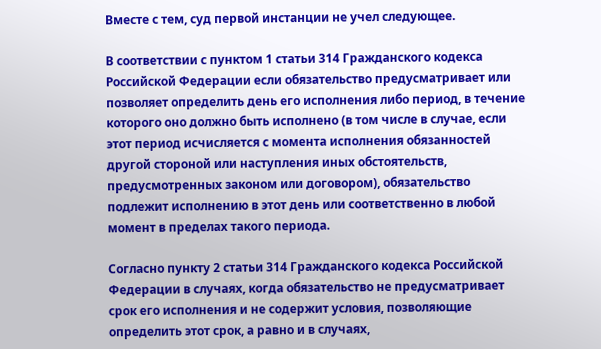Вместе с тем, суд первой инстанции не учел следующее.

В соответствии с пунктом 1 статьи 314 Гражданского кодекса Российской Федерации если обязательство предусматривает или позволяет определить день его исполнения либо период, в течение которого оно должно быть исполнено (в том числе в случае, если этот период исчисляется с момента исполнения обязанностей другой стороной или наступления иных обстоятельств, предусмотренных законом или договором), обязательство подлежит исполнению в этот день или соответственно в любой момент в пределах такого периода.

Согласно пункту 2 статьи 314 Гражданского кодекса Российской Федерации в случаях, когда обязательство не предусматривает срок его исполнения и не содержит условия, позволяющие определить этот срок, а равно и в случаях,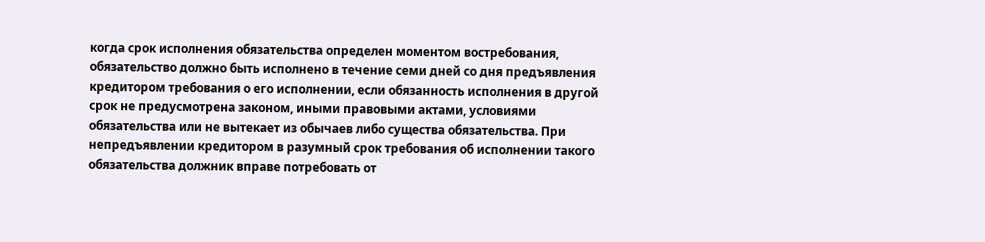когда срок исполнения обязательства определен моментом востребования, обязательство должно быть исполнено в течение семи дней со дня предъявления кредитором требования о его исполнении, если обязанность исполнения в другой срок не предусмотрена законом, иными правовыми актами, условиями обязательства или не вытекает из обычаев либо существа обязательства. При непредъявлении кредитором в разумный срок требования об исполнении такого обязательства должник вправе потребовать от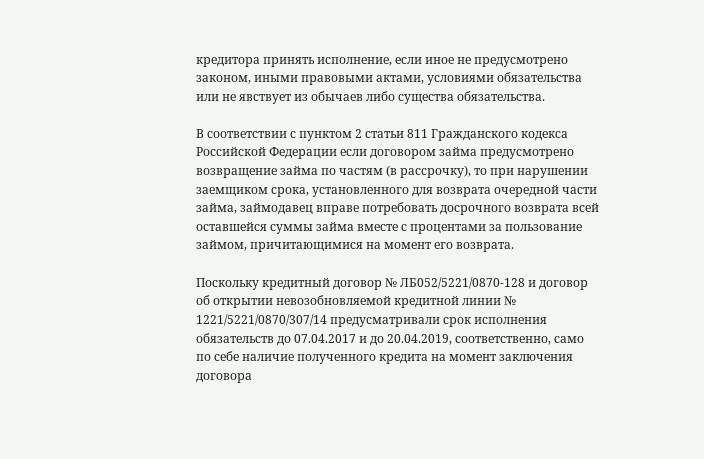кредитора принять исполнение, если иное не предусмотрено законом, иными правовыми актами, условиями обязательства или не явствует из обычаев либо существа обязательства.

В соответствии с пунктом 2 статьи 811 Гражданского кодекса Российской Федерации если договором займа предусмотрено возвращение займа по частям (в рассрочку), то при нарушении заемщиком срока, установленного для возврата очередной части займа, займодавец вправе потребовать досрочного возврата всей оставшейся суммы займа вместе с процентами за пользование займом, причитающимися на момент его возврата.

Поскольку кредитный договор № ЛБ052/5221/0870-128 и договор об открытии невозобновляемой кредитной линии № 1221/5221/0870/307/14 предусматривали срок исполнения обязательств до 07.04.2017 и до 20.04.2019, соответственно, само по себе наличие полученного кредита на момент заключения договора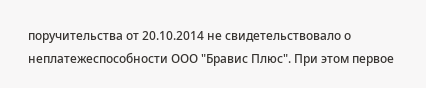поручительства от 20.10.2014 не свидетельствовало о неплатежеспособности ООО "Бравис Плюс". При этом первое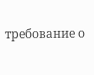требование о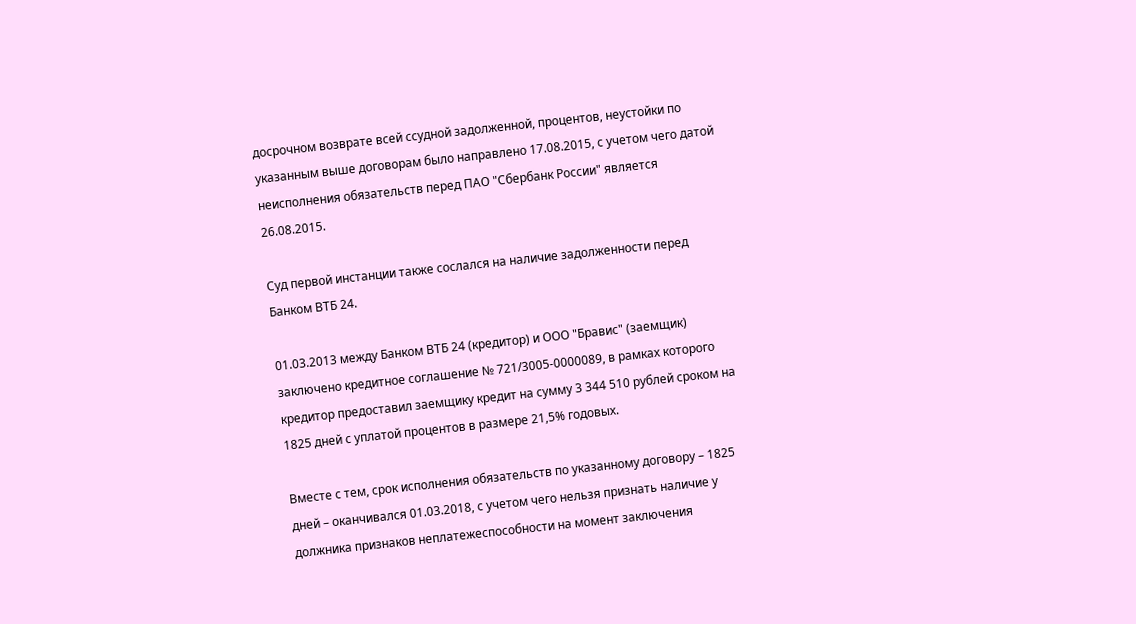досрочном возврате всей ссудной задолженной, процентов, неустойки по указанным выше договорам было направлено 17.08.2015, с учетом чего датой неисполнения обязательств перед ПАО "Сбербанк России" является 26.08.2015.

Суд первой инстанции также сослался на наличие задолженности перед Банком ВТБ 24.

01.03.2013 между Банком ВТБ 24 (кредитор) и ООО "Бравис" (заемщик) заключено кредитное соглашение № 721/3005-0000089, в рамках которого кредитор предоставил заемщику кредит на сумму 3 344 510 рублей сроком на 1825 дней с уплатой процентов в размере 21,5% годовых.

Вместе с тем, срок исполнения обязательств по указанному договору – 1825 дней – оканчивался 01.03.2018, с учетом чего нельзя признать наличие у должника признаков неплатежеспособности на момент заключения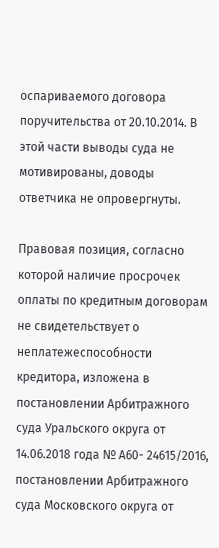оспариваемого договора поручительства от 20.10.2014. В этой части выводы суда не мотивированы, доводы ответчика не опровергнуты.

Правовая позиция, согласно которой наличие просрочек оплаты по кредитным договорам не свидетельствует о неплатежеспособности кредитора, изложена в постановлении Арбитражного суда Уральского округа от 14.06.2018 года № А60- 24615/2016, постановлении Арбитражного суда Московского округа от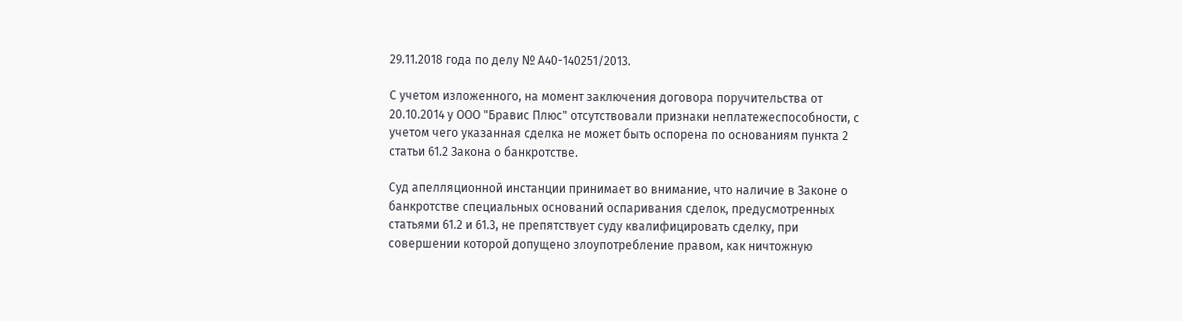29.11.2018 года по делу № А40-140251/2013.

С учетом изложенного, на момент заключения договора поручительства от 20.10.2014 у ООО "Бравис Плюс" отсутствовали признаки неплатежеспособности, с учетом чего указанная сделка не может быть оспорена по основаниям пункта 2 статьи 61.2 Закона о банкротстве.

Суд апелляционной инстанции принимает во внимание, что наличие в Законе о банкротстве специальных оснований оспаривания сделок, предусмотренных статьями 61.2 и 61.3, не препятствует суду квалифицировать сделку, при совершении которой допущено злоупотребление правом, как ничтожную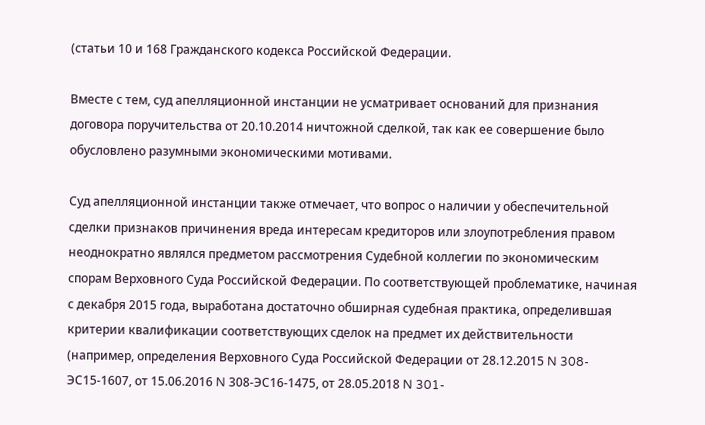(статьи 10 и 168 Гражданского кодекса Российской Федерации.

Вместе с тем, суд апелляционной инстанции не усматривает оснований для признания договора поручительства от 20.10.2014 ничтожной сделкой, так как ее совершение было обусловлено разумными экономическими мотивами.

Суд апелляционной инстанции также отмечает, что вопрос о наличии у обеспечительной сделки признаков причинения вреда интересам кредиторов или злоупотребления правом неоднократно являлся предметом рассмотрения Судебной коллегии по экономическим спорам Верховного Суда Российской Федерации. По соответствующей проблематике, начиная с декабря 2015 года, выработана достаточно обширная судебная практика, определившая критерии квалификации соответствующих сделок на предмет их действительности (например, определения Верховного Суда Российской Федерации от 28.12.2015 N 308-ЭС15-1607, от 15.06.2016 N 308-ЭС16-1475, от 28.05.2018 N 301-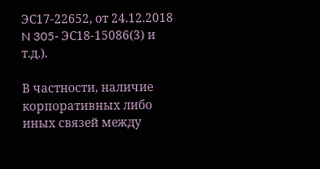ЭС17-22652, от 24.12.2018 N 305- ЭС18-15086(3) и т.д.).

В частности, наличие корпоративных либо иных связей между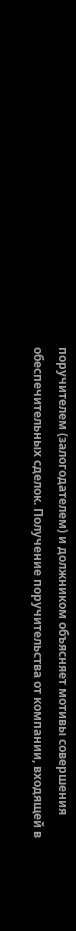поручителем (залогодателем) и должником объясняет мотивы совершения обеспечительных сделок. Получение поручительства от компании, входящей в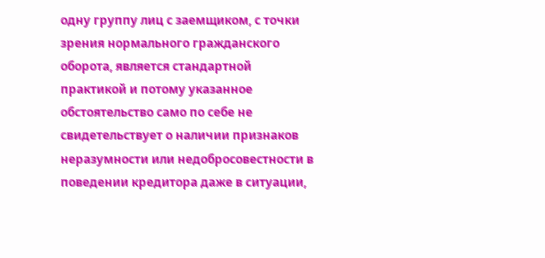одну группу лиц с заемщиком, с точки зрения нормального гражданского оборота, является стандартной практикой и потому указанное обстоятельство само по себе не свидетельствует о наличии признаков неразумности или недобросовестности в поведении кредитора даже в ситуации,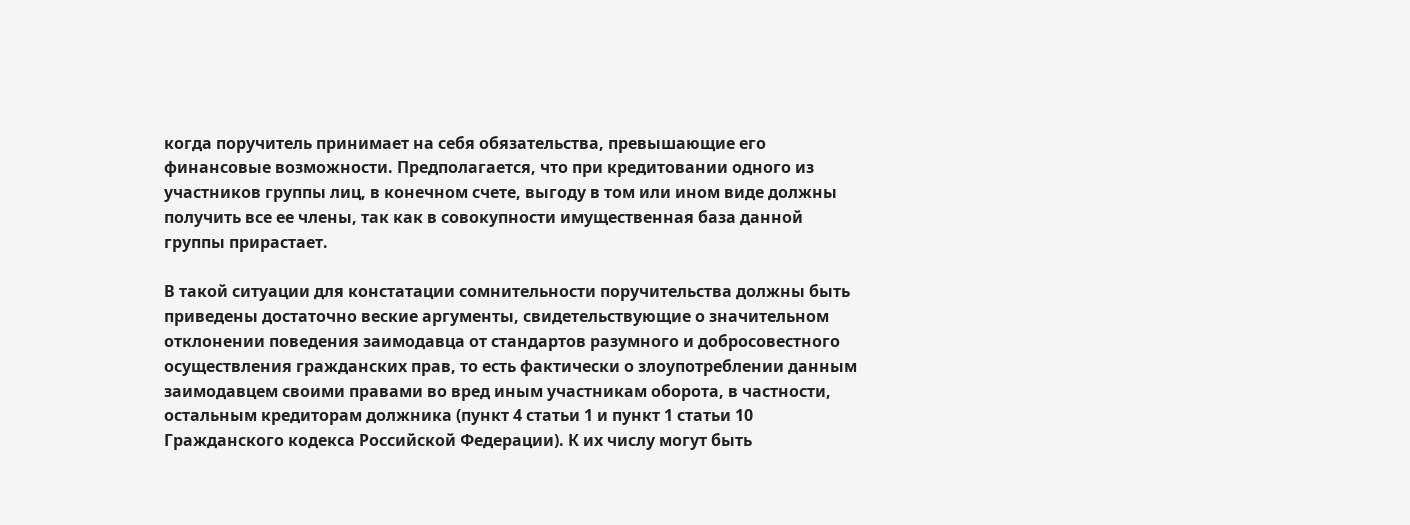когда поручитель принимает на себя обязательства, превышающие его финансовые возможности. Предполагается, что при кредитовании одного из участников группы лиц, в конечном счете, выгоду в том или ином виде должны получить все ее члены, так как в совокупности имущественная база данной группы прирастает.

В такой ситуации для констатации сомнительности поручительства должны быть приведены достаточно веские аргументы, свидетельствующие о значительном отклонении поведения заимодавца от стандартов разумного и добросовестного осуществления гражданских прав, то есть фактически о злоупотреблении данным заимодавцем своими правами во вред иным участникам оборота, в частности, остальным кредиторам должника (пункт 4 статьи 1 и пункт 1 статьи 10 Гражданского кодекса Российской Федерации). К их числу могут быть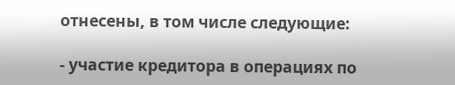отнесены, в том числе следующие:

- участие кредитора в операциях по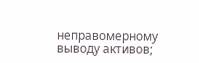неправомерному выводу активов;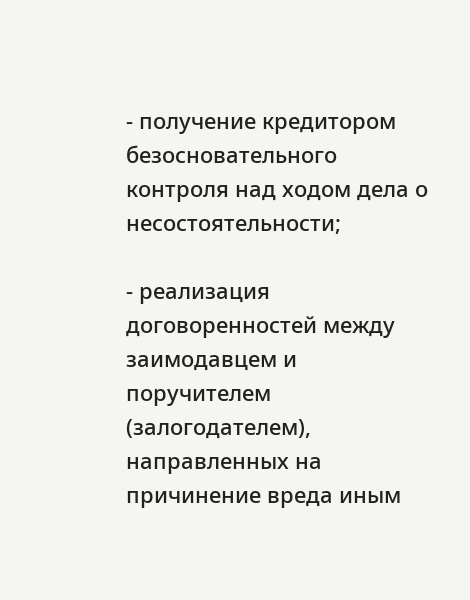- получение кредитором безосновательного контроля над ходом дела о несостоятельности;

- реализация договоренностей между заимодавцем и поручителем (залогодателем), направленных на причинение вреда иным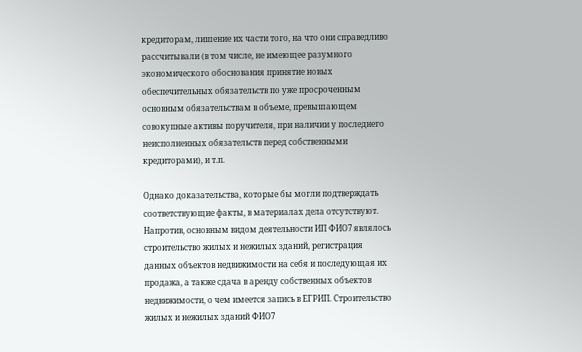кредиторам, лишение их части того, на что они справедливо рассчитывали (в том числе, не имеющее разумного экономического обоснования принятие новых обеспечительных обязательств по уже просроченным основным обязательствам в объеме, превышающем совокупные активы поручителя, при наличии у последнего неисполненных обязательств перед собственными кредиторами), и т.п.

Однако доказательства, которые бы могли подтверждать соответствующие факты, в материалах дела отсутствуют. Напротив, основным видом деятельности ИП ФИО7 являлось строительство жилых и нежилых зданий, регистрация данных объектов недвижимости на себя и последующая их продажа, а также сдача в аренду собственных объектов недвижимости, о чем имеется запись в ЕГРИП. Строительство жилых и нежилых зданий ФИО7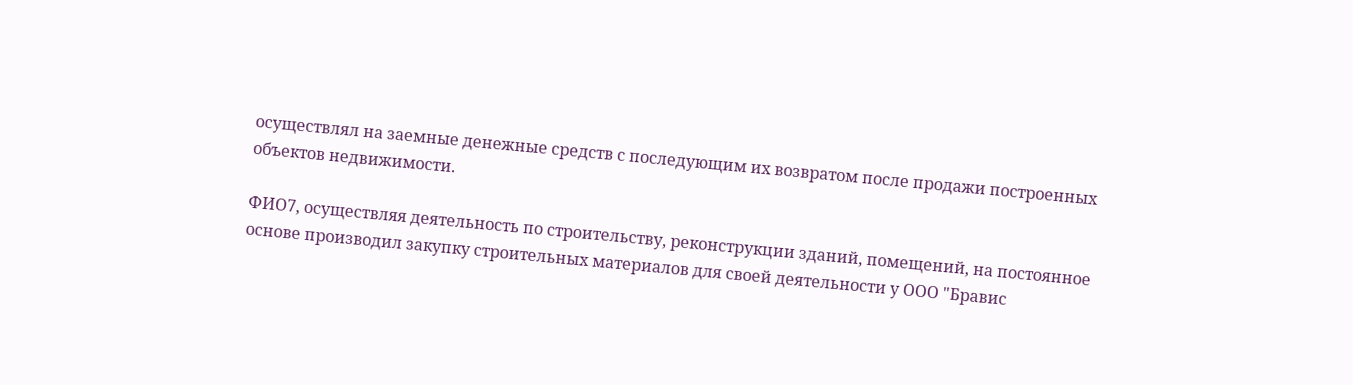осуществлял на заемные денежные средств с последующим их возвратом после продажи построенных объектов недвижимости.

ФИО7, осуществляя деятельность по строительству, реконструкции зданий, помещений, на постоянное основе производил закупку строительных материалов для своей деятельности у ООО "Бравис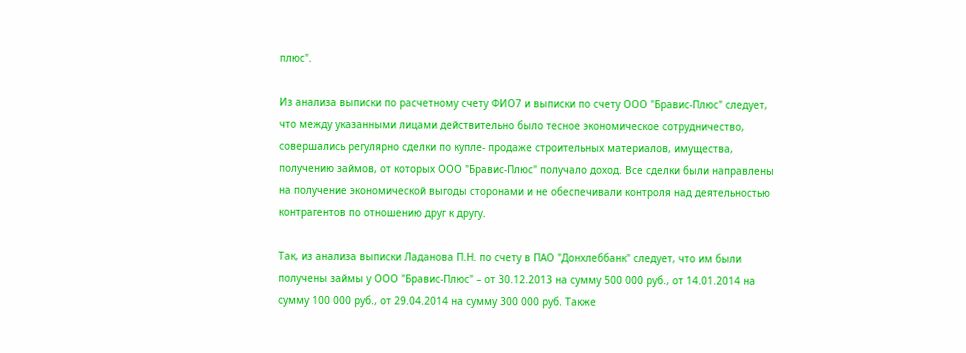плюс".

Из анализа выписки по расчетному счету ФИО7 и выписки по счету ООО "Бравис-Плюс" следует, что между указанными лицами действительно было тесное экономическое сотрудничество, совершались регулярно сделки по купле- продаже строительных материалов, имущества, получению займов, от которых ООО "Бравис-Плюс" получало доход. Все сделки были направлены на получение экономической выгоды сторонами и не обеспечивали контроля над деятельностью контрагентов по отношению друг к другу.

Так, из анализа выписки Ладанова П.Н. по счету в ПАО "Донхлеббанк" следует, что им были получены займы у ООО "Бравис-Плюс" – от 30.12.2013 на сумму 500 000 руб., от 14.01.2014 на сумму 100 000 руб., от 29.04.2014 на сумму 300 000 руб. Также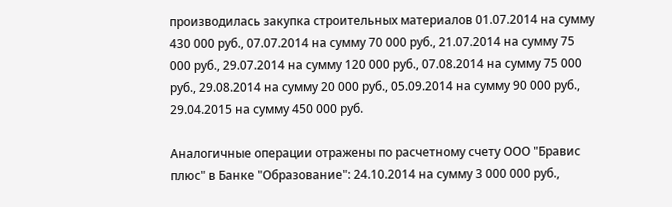производилась закупка строительных материалов 01.07.2014 на сумму 430 000 руб., 07.07.2014 на сумму 70 000 руб., 21.07.2014 на сумму 75 000 руб., 29.07.2014 на сумму 120 000 руб., 07.08.2014 на сумму 75 000 руб., 29.08.2014 на сумму 20 000 руб., 05.09.2014 на сумму 90 000 руб., 29.04.2015 на сумму 450 000 руб.

Аналогичные операции отражены по расчетному счету ООО "Бравис плюс" в Банке "Образование": 24.10.2014 на сумму 3 000 000 руб.,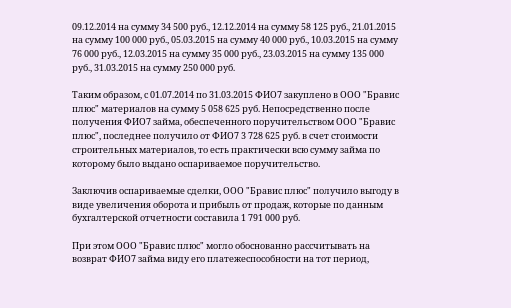09.12.2014 на сумму 34 500 руб., 12.12.2014 на сумму 58 125 руб., 21.01.2015 на сумму 100 000 руб., 05.03.2015 на сумму 40 000 руб., 10.03.2015 на сумму 76 000 руб., 12.03.2015 на сумму 35 000 руб., 23.03.2015 на сумму 135 000 руб., 31.03.2015 на сумму 250 000 руб.

Таким образом, с 01.07.2014 по 31.03.2015 ФИО7 закуплено в ООО "Бравис плюс" материалов на сумму 5 058 625 руб. Непосредственно после получения ФИО7 займа, обеспеченного поручительством ООО "Бравис плюс", последнее получило от ФИО7 3 728 625 руб. в счет стоимости строительных материалов, то есть практически всю сумму займа по которому было выдано оспариваемое поручительство.

Заключив оспариваемые сделки, ООО "Бравис плюс" получило выгоду в виде увеличения оборота и прибыль от продаж, которые по данным бухгалтерской отчетности составила 1 791 000 руб.

При этом ООО "Бравис плюс" могло обоснованно рассчитывать на возврат ФИО7 займа виду его платежеспособности на тот период,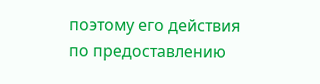поэтому его действия по предоставлению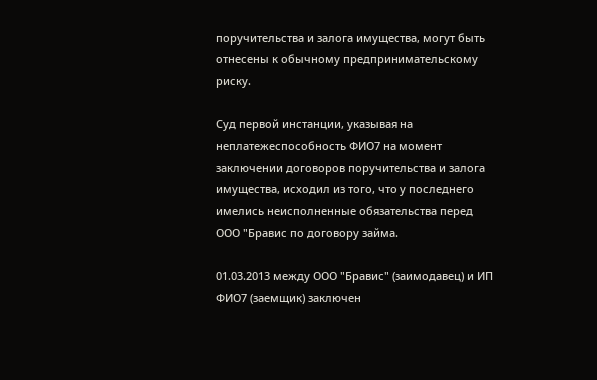поручительства и залога имущества, могут быть отнесены к обычному предпринимательскому риску.

Суд первой инстанции, указывая на неплатежеспособность ФИО7 на момент заключении договоров поручительства и залога имущества, исходил из того, что у последнего имелись неисполненные обязательства перед ООО "Бравис по договору займа.

01.03.2013 между ООО "Бравис" (заимодавец) и ИП ФИО7 (заемщик) заключен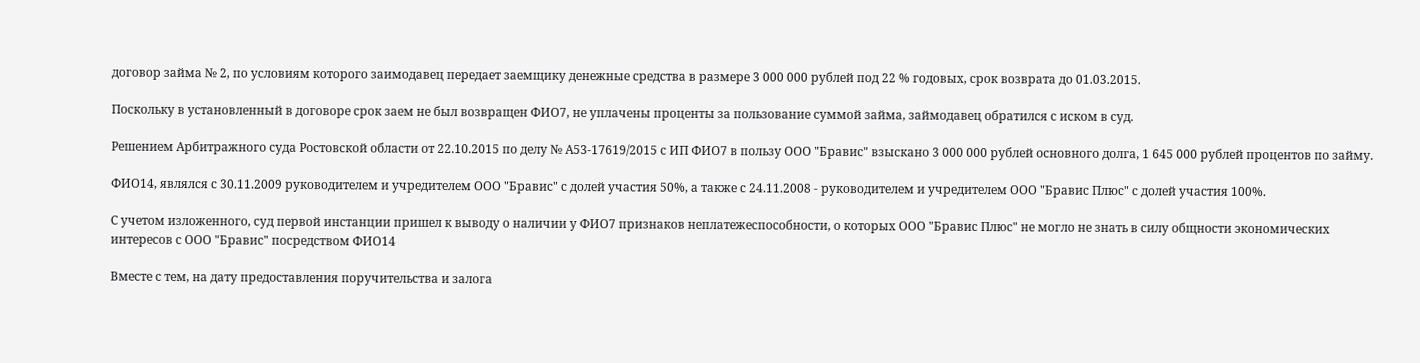договор займа № 2, по условиям которого заимодавец передает заемщику денежные средства в размере 3 000 000 рублей под 22 % годовых, срок возврата до 01.03.2015.

Поскольку в установленный в договоре срок заем не был возвращен ФИО7, не уплачены проценты за пользование суммой займа, займодавец обратился с иском в суд.

Решением Арбитражного суда Ростовской области от 22.10.2015 по делу № А53-17619/2015 с ИП ФИО7 в пользу ООО "Бравис" взыскано 3 000 000 рублей основного долга, 1 645 000 рублей процентов по займу.

ФИО14, являлся с 30.11.2009 руководителем и учредителем ООО "Бравис" с долей участия 50%, а также с 24.11.2008 - руководителем и учредителем ООО "Бравис Плюс" с долей участия 100%.

С учетом изложенного, суд первой инстанции пришел к выводу о наличии у ФИО7 признаков неплатежеспособности, о которых ООО "Бравис Плюс" не могло не знать в силу общности экономических интересов с ООО "Бравис" посредством ФИО14

Вместе с тем, на дату предоставления поручительства и залога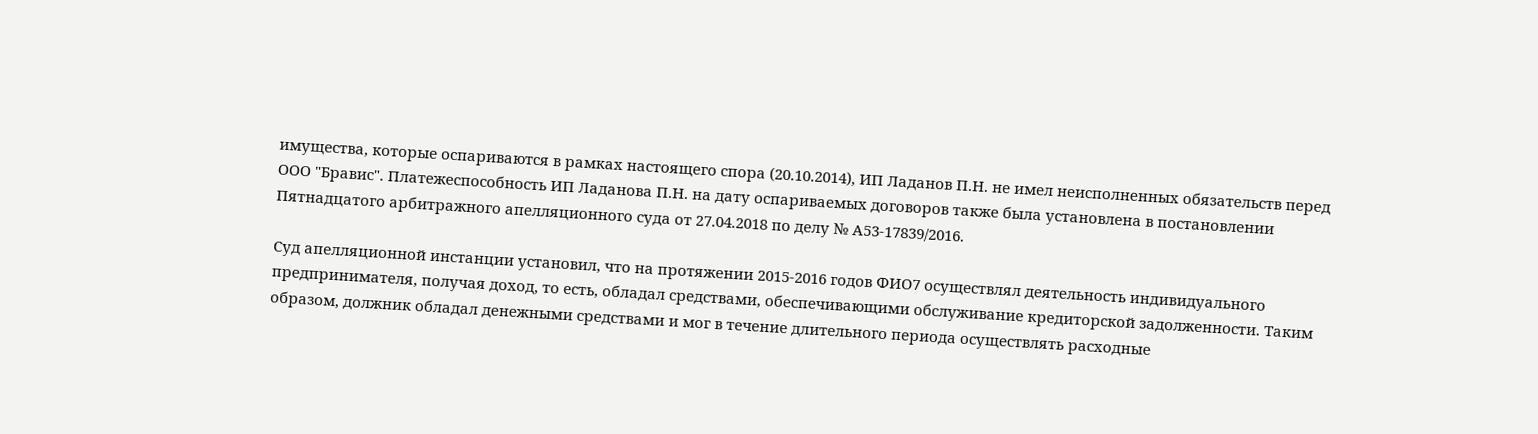имущества, которые оспариваются в рамках настоящего спора (20.10.2014), ИП Ладанов П.Н. не имел неисполненных обязательств перед ООО "Бравис". Платежеспособность ИП Ладанова П.Н. на дату оспариваемых договоров также была установлена в постановлении Пятнадцатого арбитражного апелляционного суда от 27.04.2018 по делу № А53-17839/2016.

Суд апелляционной инстанции установил, что на протяжении 2015-2016 годов ФИО7 осуществлял деятельность индивидуального предпринимателя, получая доход, то есть, обладал средствами, обеспечивающими обслуживание кредиторской задолженности. Таким образом, должник обладал денежными средствами и мог в течение длительного периода осуществлять расходные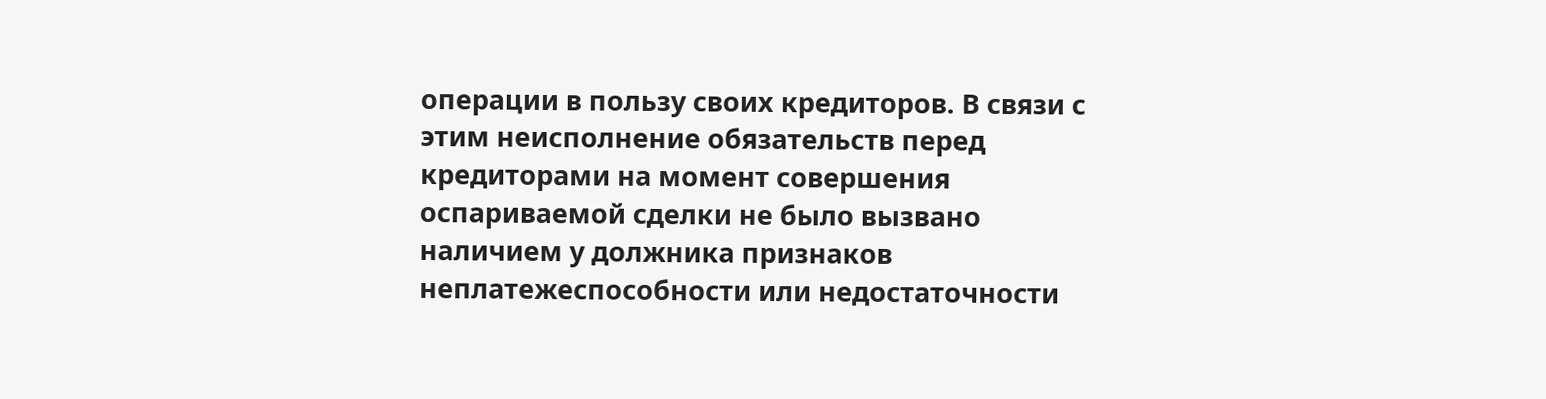операции в пользу своих кредиторов. В связи с этим неисполнение обязательств перед кредиторами на момент совершения оспариваемой сделки не было вызвано наличием у должника признаков неплатежеспособности или недостаточности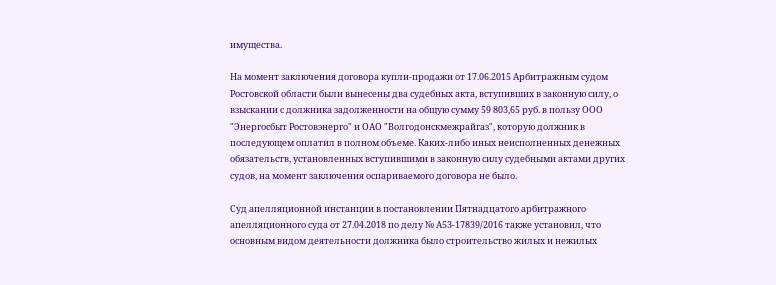имущества.

На момент заключения договора купли-продажи от 17.06.2015 Арбитражным судом Ростовской области были вынесены два судебных акта, вступивших в законную силу, о взыскании с должника задолженности на общую сумму 59 803,65 руб. в пользу ООО "Энергосбыт Ростовэнерго" и ОАО "Волгодонскмежрайгаз", которую должник в последующем оплатил в полном объеме. Каких-либо иных неисполненных денежных обязательств, установленных вступившими в законную силу судебными актами других судов, на момент заключения оспариваемого договора не было.

Суд апелляционной инстанции в постановлении Пятнадцатого арбитражного апелляционного суда от 27.04.2018 по делу № А53-17839/2016 также установил, что основным видом деятельности должника было строительство жилых и нежилых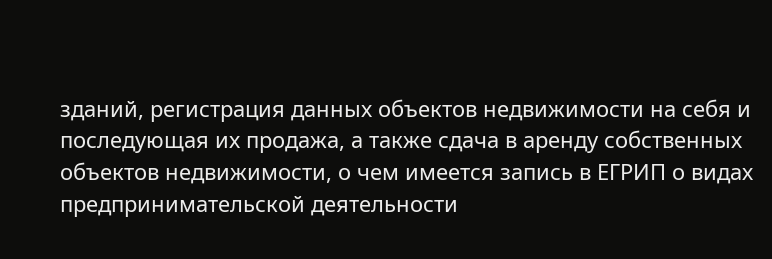зданий, регистрация данных объектов недвижимости на себя и последующая их продажа, а также сдача в аренду собственных объектов недвижимости, о чем имеется запись в ЕГРИП о видах предпринимательской деятельности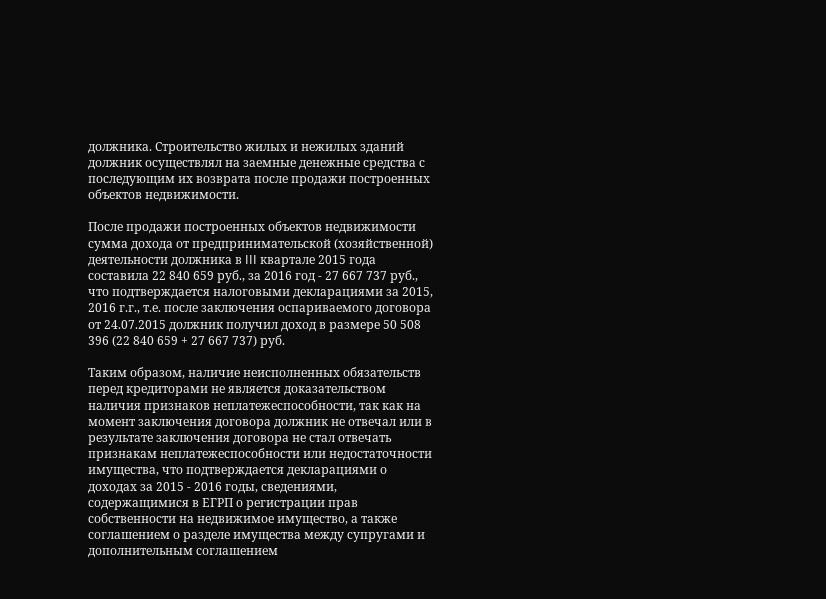должника. Строительство жилых и нежилых зданий должник осуществлял на заемные денежные средства с последующим их возврата после продажи построенных объектов недвижимости.

После продажи построенных объектов недвижимости сумма дохода от предпринимательской (хозяйственной) деятельности должника в III квартале 2015 года составила 22 840 659 руб., за 2016 год - 27 667 737 руб., что подтверждается налоговыми декларациями за 2015, 2016 г.г., т.е. после заключения оспариваемого договора от 24.07.2015 должник получил доход в размере 50 508 396 (22 840 659 + 27 667 737) руб.

Таким образом, наличие неисполненных обязательств перед кредиторами не является доказательством наличия признаков неплатежеспособности, так как на момент заключения договора должник не отвечал или в результате заключения договора не стал отвечать признакам неплатежеспособности или недостаточности имущества, что подтверждается декларациями о доходах за 2015 - 2016 годы, сведениями, содержащимися в ЕГРП о регистрации прав собственности на недвижимое имущество, а также соглашением о разделе имущества между супругами и дополнительным соглашением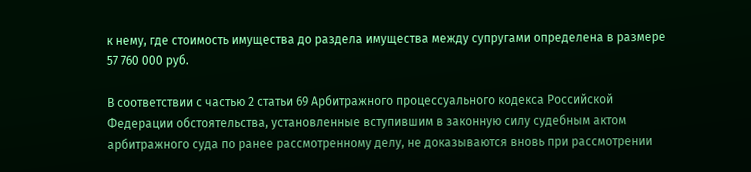к нему, где стоимость имущества до раздела имущества между супругами определена в размере 57 760 000 руб.

В соответствии с частью 2 статьи 69 Арбитражного процессуального кодекса Российской Федерации обстоятельства, установленные вступившим в законную силу судебным актом арбитражного суда по ранее рассмотренному делу, не доказываются вновь при рассмотрении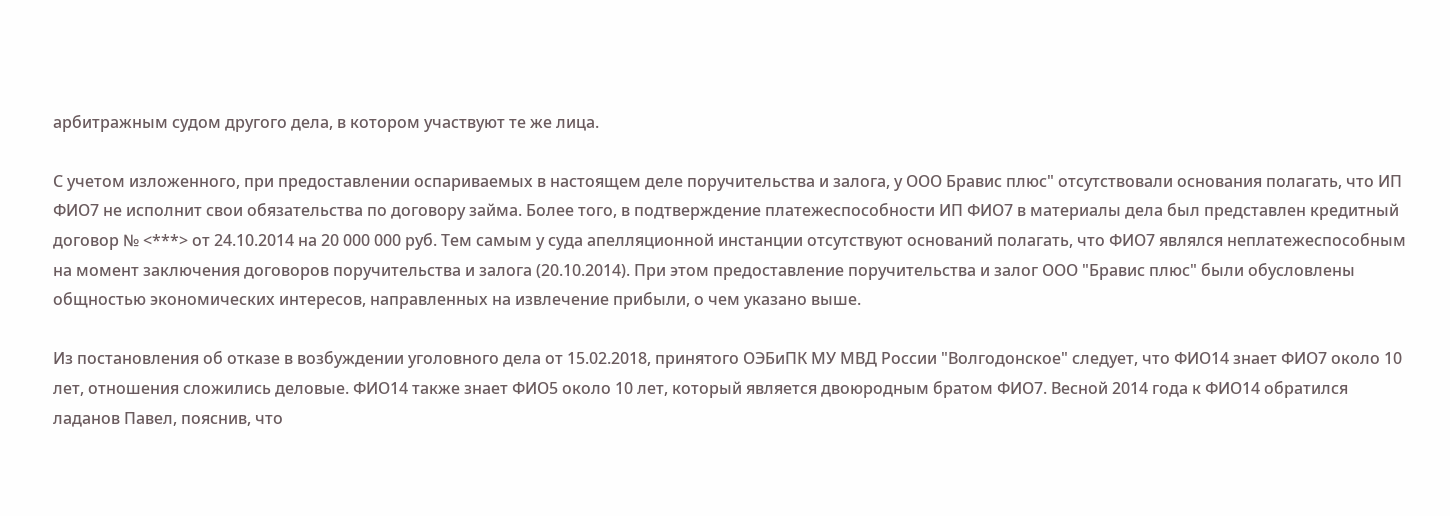арбитражным судом другого дела, в котором участвуют те же лица.

С учетом изложенного, при предоставлении оспариваемых в настоящем деле поручительства и залога, у ООО Бравис плюс" отсутствовали основания полагать, что ИП ФИО7 не исполнит свои обязательства по договору займа. Более того, в подтверждение платежеспособности ИП ФИО7 в материалы дела был представлен кредитный договор № <***> от 24.10.2014 на 20 000 000 руб. Тем самым у суда апелляционной инстанции отсутствуют оснований полагать, что ФИО7 являлся неплатежеспособным на момент заключения договоров поручительства и залога (20.10.2014). При этом предоставление поручительства и залог ООО "Бравис плюс" были обусловлены общностью экономических интересов, направленных на извлечение прибыли, о чем указано выше.

Из постановления об отказе в возбуждении уголовного дела от 15.02.2018, принятого ОЭБиПК МУ МВД России "Волгодонское" следует, что ФИО14 знает ФИО7 около 10 лет, отношения сложились деловые. ФИО14 также знает ФИО5 около 10 лет, который является двоюродным братом ФИО7. Весной 2014 года к ФИО14 обратился ладанов Павел, пояснив, что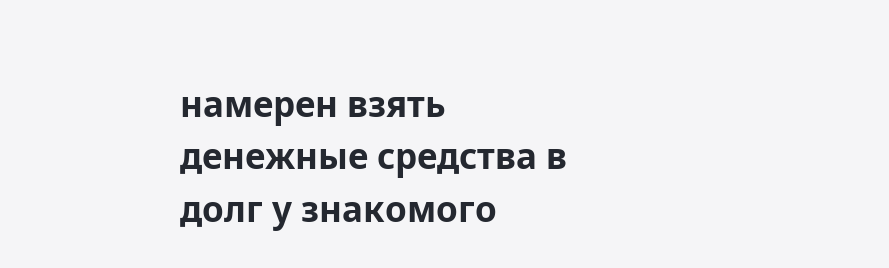намерен взять денежные средства в долг у знакомого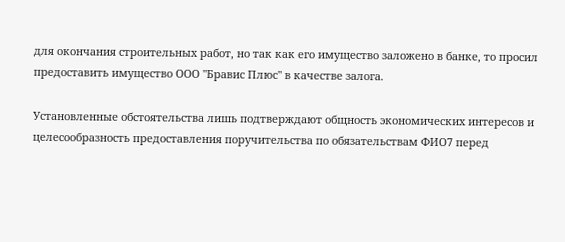для окончания строительных работ, но так как его имущество заложено в банке, то просил предоставить имущество ООО "Бравис Плюс" в качестве залога.

Установленные обстоятельства лишь подтверждают общность экономических интересов и целесообразность предоставления поручительства по обязательствам ФИО7 перед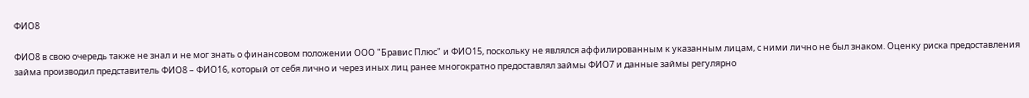ФИО8

ФИО8 в свою очередь также не знал и не мог знать о финансовом положении ООО "Бравис Плюс" и ФИО15, поскольку не являлся аффилированным к указанным лицам, с ними лично не был знаком. Оценку риска предоставления займа производил представитель ФИО8 – ФИО16, который от себя лично и через иных лиц ранее многократно предоставлял займы ФИО7 и данные займы регулярно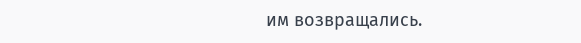им возвращались.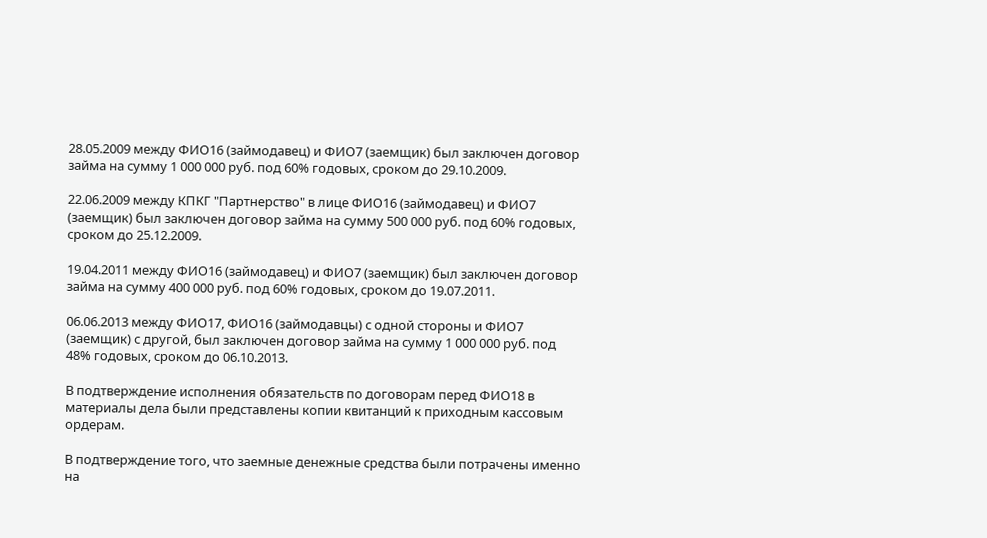28.05.2009 между ФИО16 (займодавец) и ФИО7 (заемщик) был заключен договор займа на сумму 1 000 000 руб. под 60% годовых, сроком до 29.10.2009.

22.06.2009 между КПКГ "Партнерство" в лице ФИО16 (займодавец) и ФИО7 (заемщик) был заключен договор займа на сумму 500 000 руб. под 60% годовых, сроком до 25.12.2009.

19.04.2011 между ФИО16 (займодавец) и ФИО7 (заемщик) был заключен договор займа на сумму 400 000 руб. под 60% годовых, сроком до 19.07.2011.

06.06.2013 между ФИО17, ФИО16 (займодавцы) с одной стороны и ФИО7 (заемщик) с другой, был заключен договор займа на сумму 1 000 000 руб. под 48% годовых, сроком до 06.10.2013.

В подтверждение исполнения обязательств по договорам перед ФИО18 в материалы дела были представлены копии квитанций к приходным кассовым ордерам.

В подтверждение того, что заемные денежные средства были потрачены именно на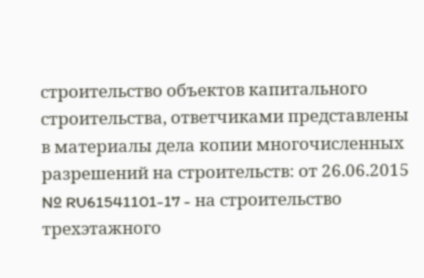строительство объектов капитального строительства, ответчиками представлены в материалы дела копии многочисленных разрешений на строительств: от 26.06.2015 № RU61541101-17 - на строительство трехэтажного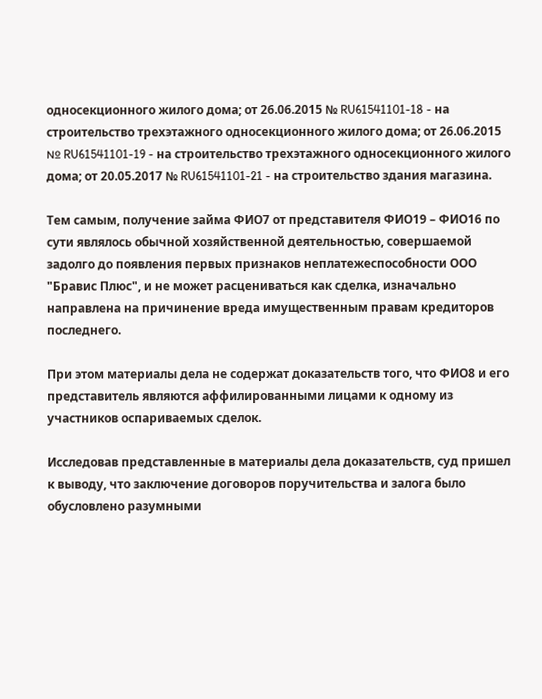односекционного жилого дома; от 26.06.2015 № RU61541101-18 - на строительство трехэтажного односекционного жилого дома; от 26.06.2015 № RU61541101-19 - на строительство трехэтажного односекционного жилого дома; от 20.05.2017 № RU61541101-21 - на строительство здания магазина.

Тем самым, получение займа ФИО7 от представителя ФИО19 – ФИО16 по сути являлось обычной хозяйственной деятельностью, совершаемой задолго до появления первых признаков неплатежеспособности ООО "Бравис Плюс", и не может расцениваться как сделка, изначально направлена на причинение вреда имущественным правам кредиторов последнего.

При этом материалы дела не содержат доказательств того, что ФИО8 и его представитель являются аффилированными лицами к одному из участников оспариваемых сделок.

Исследовав представленные в материалы дела доказательств, суд пришел к выводу, что заключение договоров поручительства и залога было обусловлено разумными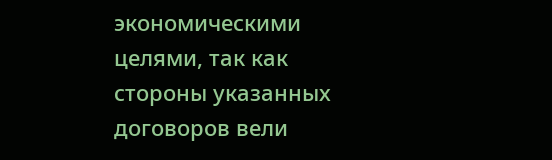экономическими целями, так как стороны указанных договоров вели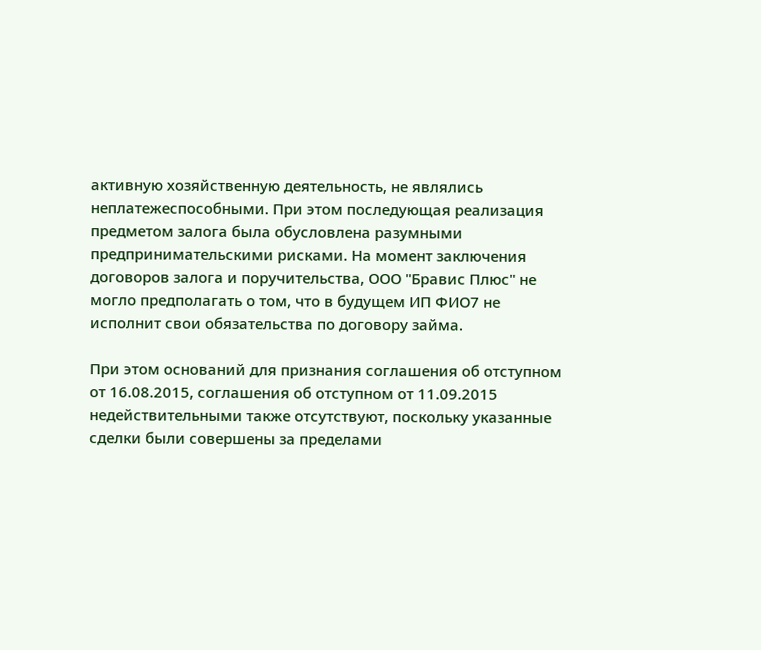активную хозяйственную деятельность, не являлись неплатежеспособными. При этом последующая реализация предметом залога была обусловлена разумными предпринимательскими рисками. На момент заключения договоров залога и поручительства, ООО "Бравис Плюс" не могло предполагать о том, что в будущем ИП ФИО7 не исполнит свои обязательства по договору займа.

При этом оснований для признания соглашения об отступном от 16.08.2015, соглашения об отступном от 11.09.2015 недействительными также отсутствуют, поскольку указанные сделки были совершены за пределами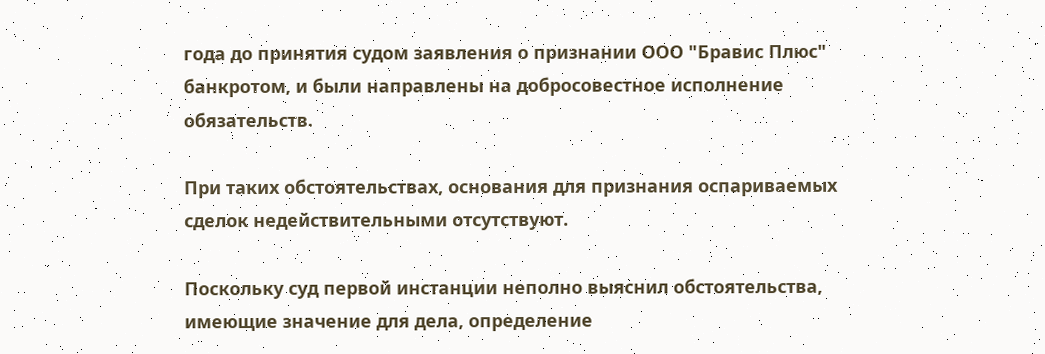года до принятия судом заявления о признании ООО "Бравис Плюс" банкротом, и были направлены на добросовестное исполнение обязательств.

При таких обстоятельствах, основания для признания оспариваемых сделок недействительными отсутствуют.

Поскольку суд первой инстанции неполно выяснил обстоятельства, имеющие значение для дела, определение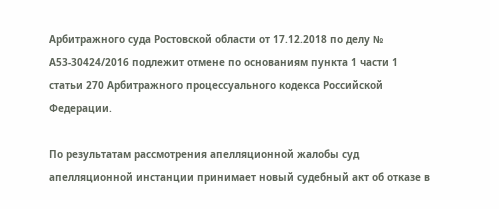Арбитражного суда Ростовской области от 17.12.2018 по делу № А53-30424/2016 подлежит отмене по основаниям пункта 1 части 1 статьи 270 Арбитражного процессуального кодекса Российской Федерации.

По результатам рассмотрения апелляционной жалобы суд апелляционной инстанции принимает новый судебный акт об отказе в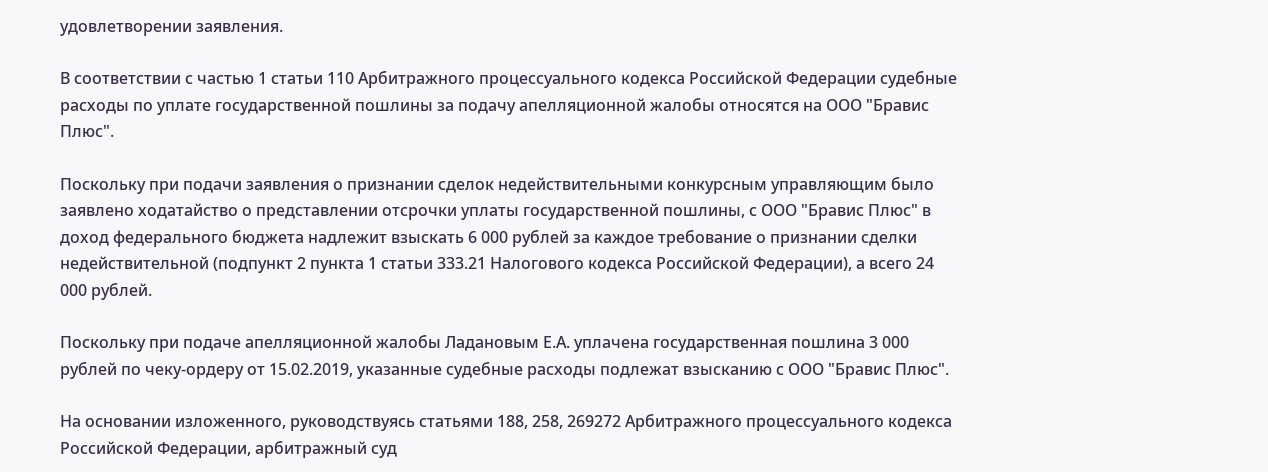удовлетворении заявления.

В соответствии с частью 1 статьи 110 Арбитражного процессуального кодекса Российской Федерации судебные расходы по уплате государственной пошлины за подачу апелляционной жалобы относятся на ООО "Бравис Плюс".

Поскольку при подачи заявления о признании сделок недействительными конкурсным управляющим было заявлено ходатайство о представлении отсрочки уплаты государственной пошлины, с ООО "Бравис Плюс" в доход федерального бюджета надлежит взыскать 6 000 рублей за каждое требование о признании сделки недействительной (подпункт 2 пункта 1 статьи 333.21 Налогового кодекса Российской Федерации), а всего 24 000 рублей.

Поскольку при подаче апелляционной жалобы Ладановым Е.А. уплачена государственная пошлина 3 000 рублей по чеку-ордеру от 15.02.2019, указанные судебные расходы подлежат взысканию с ООО "Бравис Плюс".

На основании изложенного, руководствуясь статьями 188, 258, 269272 Арбитражного процессуального кодекса Российской Федерации, арбитражный суд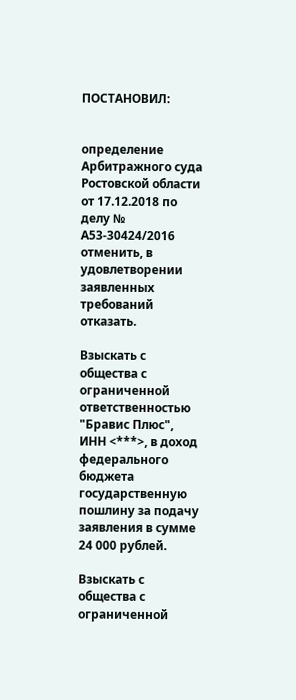ПОСТАНОВИЛ:


определение Арбитражного суда Ростовской области от 17.12.2018 по делу № А53-30424/2016 отменить, в удовлетворении заявленных требований отказать.

Взыскать с общества с ограниченной ответственностью "Бравис Плюс", ИНН <***>, в доход федерального бюджета государственную пошлину за подачу заявления в сумме 24 000 рублей.

Взыскать с общества с ограниченной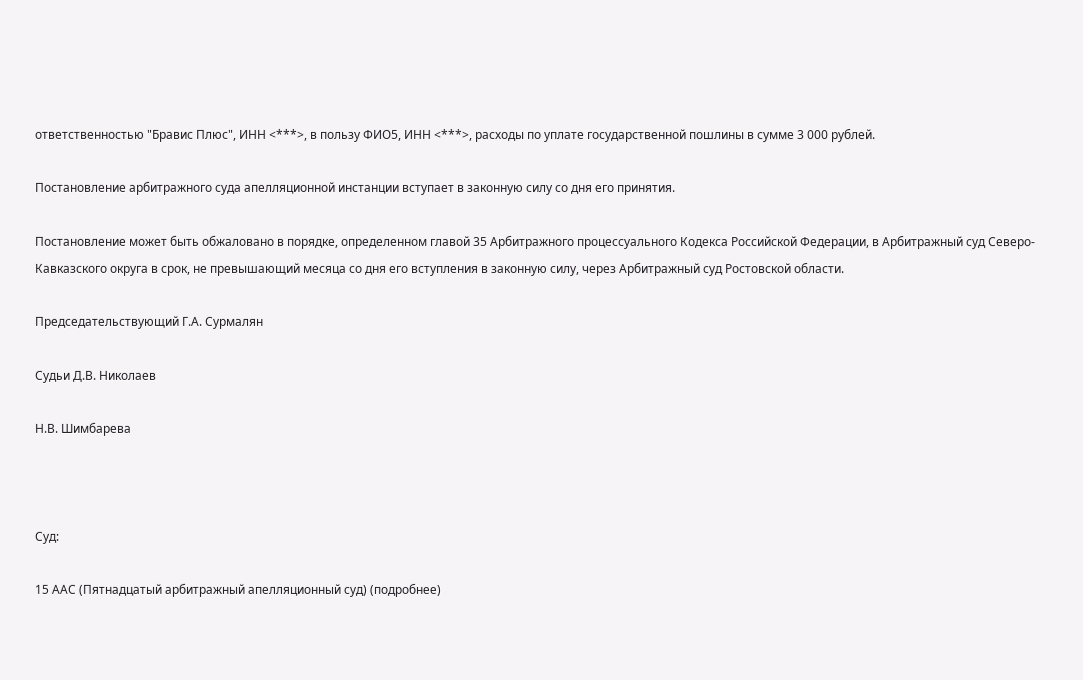ответственностью "Бравис Плюс", ИНН <***>, в пользу ФИО5, ИНН <***>, расходы по уплате государственной пошлины в сумме 3 000 рублей.

Постановление арбитражного суда апелляционной инстанции вступает в законную силу со дня его принятия.

Постановление может быть обжаловано в порядке, определенном главой 35 Арбитражного процессуального Кодекса Российской Федерации, в Арбитражный суд Северо-Кавказского округа в срок, не превышающий месяца со дня его вступления в законную силу, через Арбитражный суд Ростовской области.

Председательствующий Г.А. Сурмалян

Судьи Д.В. Николаев

Н.В. Шимбарева



Суд:

15 ААС (Пятнадцатый арбитражный апелляционный суд) (подробнее)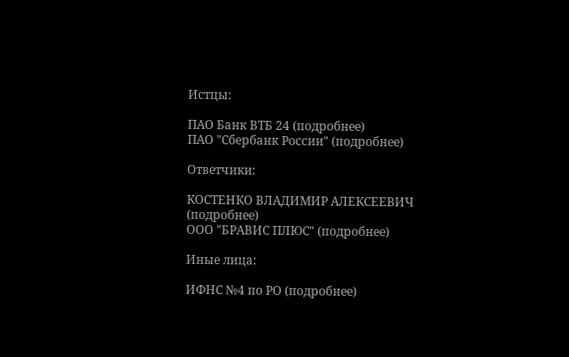Истцы:

ПАО Банк ВТБ 24 (подробнее)
ПАО "Сбербанк России" (подробнее)

Ответчики:

КОСТЕНКО ВЛАДИМИР АЛЕКСЕЕВИЧ (подробнее)
ООО "БРАВИС ПЛЮС" (подробнее)

Иные лица:

ИФНС №4 по РО (подробнее)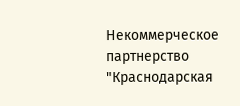Некоммерческое партнерство "Краснодарская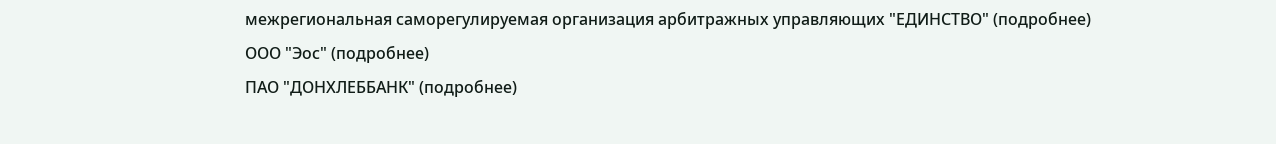межрегиональная саморегулируемая организация арбитражных управляющих "ЕДИНСТВО" (подробнее)
ООО "Эос" (подробнее)
ПАО "ДОНХЛЕББАНК" (подробнее)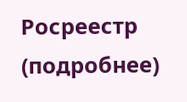Росреестр (подробнее)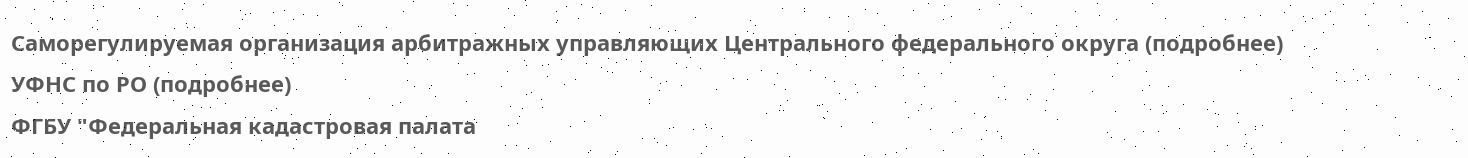Саморегулируемая организация арбитражных управляющих Центрального федерального округа (подробнее)
УФНС по РО (подробнее)
ФГБУ "Федеральная кадастровая палата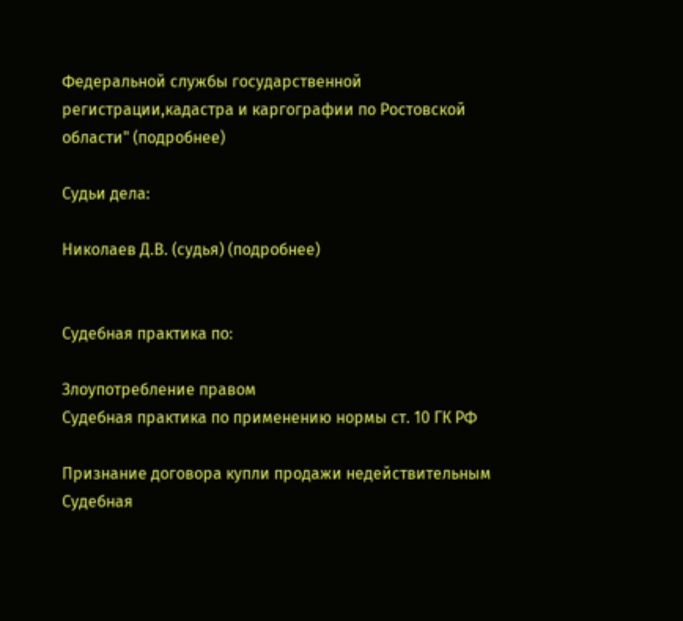Федеральной службы государственной регистрации,кадастра и каргографии по Ростовской области" (подробнее)

Судьи дела:

Николаев Д.В. (судья) (подробнее)


Судебная практика по:

Злоупотребление правом
Судебная практика по применению нормы ст. 10 ГК РФ

Признание договора купли продажи недействительным
Судебная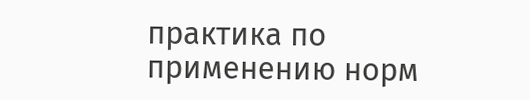практика по применению норм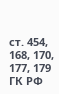ст. 454, 168, 170, 177, 179 ГК РФ